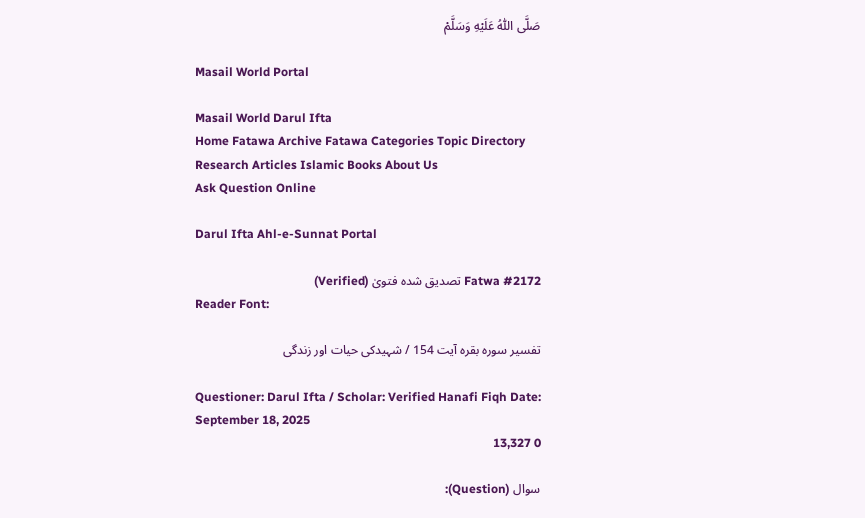صَلَّى اللّٰهُ عَلَيْهِ وَسَلَّمْ

Masail World Portal

Masail World Darul Ifta
Home Fatawa Archive Fatawa Categories Topic Directory Research Articles Islamic Books About Us
Ask Question Online

Darul Ifta Ahl-e-Sunnat Portal

Fatwa #2172 تصدیق شدہ فتویٰ (Verified)
Reader Font:

تفسیر سورہ بقرہ آیت 154 / شہیدکی حیات اور زندگی

Questioner: Darul Ifta / Scholar: Verified Hanafi Fiqh Date: September 18, 2025
0 13,327

سوال (Question):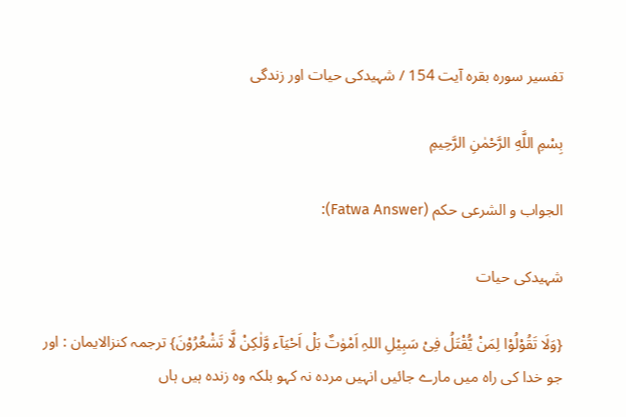تفسیر سورہ بقرہ آیت 154 / شہیدکی حیات اور زندگی

بِسْمِ اللَّهِ الرَّحْمٰنِ الرَّحِيمِ

الجواب و الشرعی حکم (Fatwa Answer):

شہیدکی حیات

{وَلَا تَقُوْلُوْا لِمَنْ یُّقْتَلُ فِیْ سَبِیْلِ اللہِ اَمْوٰتٌ بَلْ اَحْیَآء وَّلٰکِنْ لَّا تَشْعُرُوْنَ} ترجمہ کنزالایمان : اور جو خدا کی راہ میں مارے جائیں انہیں مردہ نہ کہو بلکہ وہ زندہ ہیں ہاں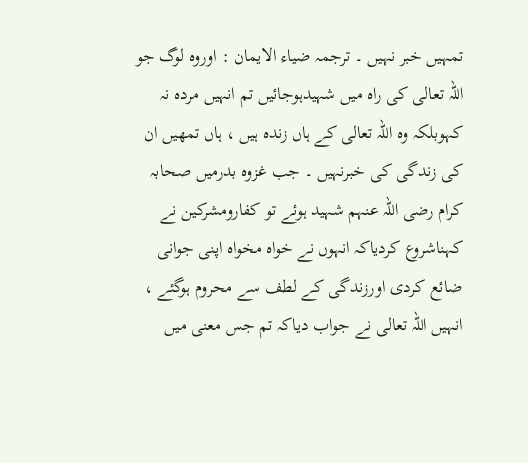تمہیں خبر نہیں ۔ ترجمہ ضیاء الایمان : اوروہ لوگ جو اللہ تعالی کی راہ میں شہیدہوجائیں تم انہیں مردہ نہ کہوبلکہ وہ اللہ تعالی کے ہاں زندہ ہیں ، ہاں تمھیں ان کی زندگی کی خبرنہیں ۔ جب غزوہ بدرمیں صحابہ کرام رضی اللہ عنہم شہید ہوئے تو کفارومشرکین نے کہناشروع کردیاکہ انہوں نے خواہ مخواہ اپنی جوانی ضائع کردی اورزندگی کے لطف سے محروم ہوگئے ، انہیں اللہ تعالی نے جواب دیاکہ تم جس معنی میں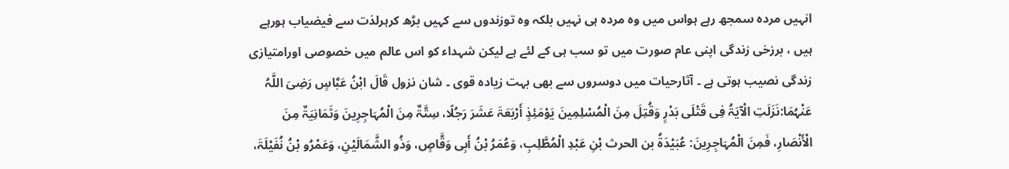انہیں مردہ سمجھ رہے ہواس میں وہ مردہ ہی نہیں بلکہ وہ توزندوں سے کہیں بڑھ کرہرلذت سے فیضیاب ہورہے ہیں ، برزخی زندگی اپنی عام صورت میں تو سب ہی کے لئے ہے لیکن شہداء کو اس عالم میں خصوصی اورامتیازی زندگی نصیب ہوتی ہے ۔ آثارحیات میں دوسروں سے بھی بہت زیادہ قوی ۔ شان نزول قَالَ ابْنُ عَبَّاسٍ رَضِیَ اللَّہُ عَنْہُمَا:نَزَلَتِ الْآیَۃُ فِی قَتْلَی بَدْرٍ وَقُتِلَ مِنَ الْمُسْلِمِینَ یَوْمَئِذٍ أَرْبَعَۃَ عَشَرَ رَجُلًا، سِتَّۃٌ مِنَ الْمُہَاجِرِینَ وَثَمَانِیَۃٌ مِنَ الْأَنْصَارِ، فَمِنَ الْمُہَاجِرِینَ: عُبَیْدَۃُ بن الحرث بْنِ عَبْدِ الْمُطَّلِبِ، وَعُمَرُ بْنُ أَبِی وَقَّاصٍ، وَذُو الشَّمَالَیْنِ، وَعَمْرُو بْنُ نُفَیْلَۃَ،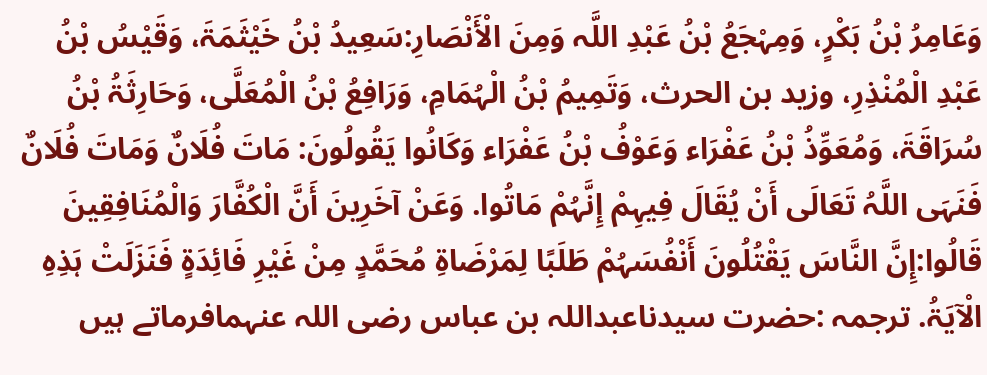وَعَامِرُ بْنُ بَکْرٍ، وَمِہْجَعُ بْنُ عَبْدِ اللَّہ وَمِنَ الْأَنْصَارِ:سَعِیدُ بْنُ خَیْثَمَۃَ، وَقَیْسُ بْنُ عَبْدِ الْمُنْذِرِ، وزید بن الحرث، وَتَمِیمُ بْنُ الْہُمَامِ، وَرَافِعُ بْنُ الْمُعَلَّی، وَحَارِثَۃُ بْنُ سُرَاقَۃَ، وَمُعَوِّذُ بْنُ عَفْرَاء وَعَوْفُ بْنُ عَفْرَاء وَکَانُوا یَقُولُونَ: مَاتَ فُلَانٌ وَمَاتَ فُلَانٌ فَنَہَی اللَّہُ تَعَالَی أَنْ یُقَالَ فِیہِمْ إِنَّہُمْ مَاتُوا. وَعَنْ آخَرِینَ أَنَّ الْکُفَّارَ وَالْمُنَافِقِینَ قَالُوا:إِنَّ النَّاسَ یَقْتُلُونَ أَنْفُسَہُمْ طَلَبًا لِمَرْضَاۃِ مُحَمَّدٍ مِنْ غَیْرِ فَائِدَۃٍ فَنَزَلَتْ ہَذِہِ الْآیَۃُ. ترجمہ :حضرت سیدناعبداللہ بن عباس رضی اللہ عنہمافرماتے ہیں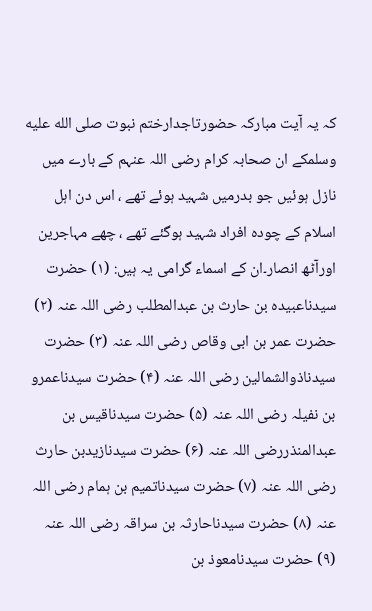کہ یہ آیت مبارکہ حضورتاجدارختم نبوت صلى الله عليه وسلمکے ان صحابہ کرام رضی اللہ عنہم کے بارے میں نازل ہوئیں جو بدرمیں شہید ہوئے تھے ، اس دن اہل اسلام کے چودہ افراد شہید ہوگئے تھے ، چھے مہاجرین اورآٹھ انصار۔ان کے اسماء گرامی یہ ہیں: (۱) حضرت سیدناعبیدہ بن حارث بن عبدالمطلب رضی اللہ عنہ (۲) حضرت عمر بن ابی وقاص رضی اللہ عنہ (۳) حضرت سیدناذوالشمالین رضی اللہ عنہ (۴) حضرت سیدناعمرو بن نفیلہ رضی اللہ عنہ (۵) حضرت سیدناقیس بن عبدالمنذررضی اللہ عنہ (۶) حضرت سیدنازیدبن حارث رضی اللہ عنہ (۷) حضرت سیدناتمیم بن ہمام رضی اللہ عنہ (۸) حضرت سیدناحارثہ بن سراقہ رضی اللہ عنہ (۹) حضرت سیدنامعوذ بن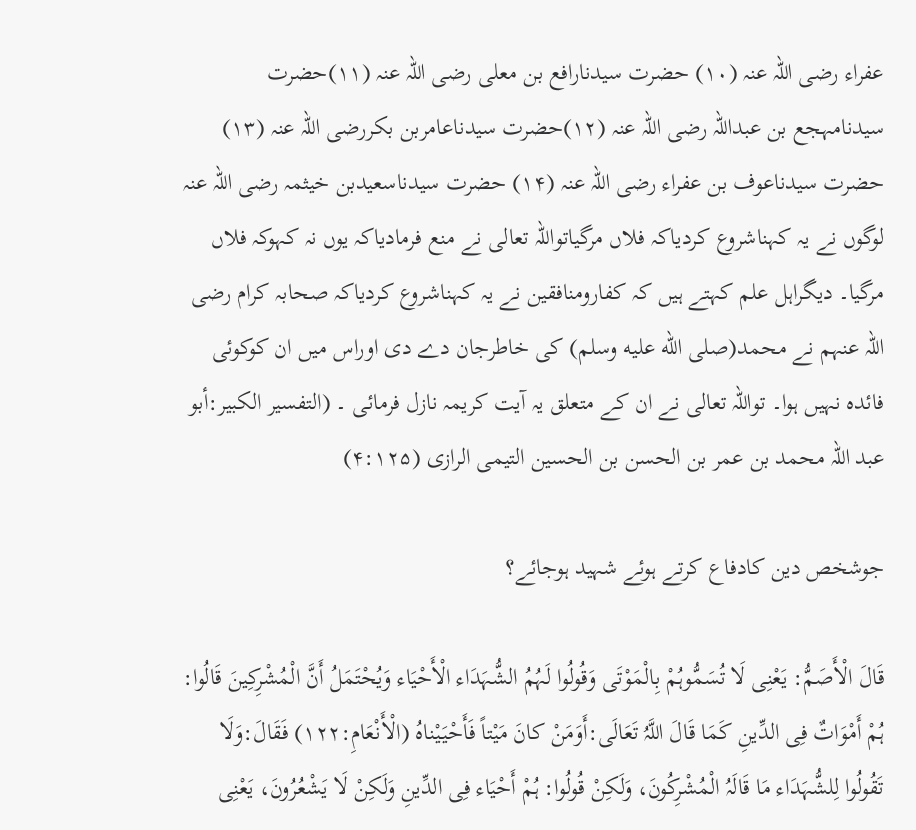عفراء رضی اللہ عنہ (۱۰) حضرت سیدنارافع بن معلی رضی اللہ عنہ (۱۱)حضرت سیدنامہجع بن عبداللہ رضی اللہ عنہ (۱۲)حضرت سیدناعامربن بکررضی اللہ عنہ (۱۳) حضرت سیدناعوف بن عفراء رضی اللہ عنہ (۱۴) حضرت سیدناسعیدبن خیثمہ رضی اللہ عنہ لوگوں نے یہ کہناشروع کردیاکہ فلاں مرگیاتواللہ تعالی نے منع فرمادیاکہ یوں نہ کہوکہ فلاں مرگیا۔ دیگراہل علم کہتے ہیں کہ کفارومنافقین نے یہ کہناشروع کردیاکہ صحابہ کرام رضی اللہ عنہم نے محمد(صلى الله عليه وسلم) کی خاطرجان دے دی اوراس میں ان کوکوئی فائدہ نہیں ہوا۔ تواللہ تعالی نے ان کے متعلق یہ آیت کریمہ نازل فرمائی ۔ (التفسیر الکبیر:أبو عبد اللہ محمد بن عمر بن الحسن بن الحسین التیمی الرازی (۴:۱۲۵)

جوشخص دین کادفاع کرتے ہوئے شہید ہوجائے؟

قَالَ الْأَصَمُّ: یَعْنِی لَا تُسَمُّوہُمْ بِالْمَوْتَی وَقُولُوا لَہُمُ الشُّہَدَاء الْأَحْیَاء وَیُحْتَمَلُ أَنَّ الْمُشْرِکِینَ قَالُوا: ہُمْ أَمْوَاتٌ فِی الدِّینِ کَمَا قَالَ اللَّہُ تَعَالَی:أَوَمَنْ کانَ مَیْتاً فَأَحْیَیْناہُ (الْأَنْعَامِ:۱۲۲) فَقَالَ:وَلَا تَقُولُوا لِلشُّہَدَاء مَا قَالَہُ الْمُشْرِکُونَ، وَلَکِنْ قُولُوا: ہُمْ أَحْیَاء فِی الدِّینِ وَلَکِنْ لَا یَشْعُرُونَ، یَعْنِی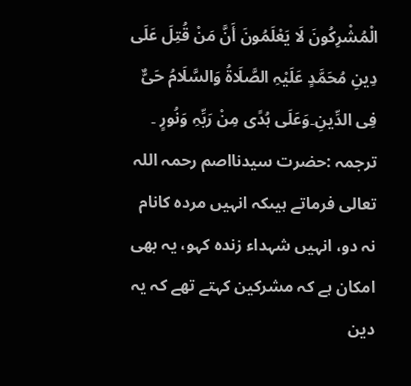الْمُشْرِکُونَ لَا یَعْلَمُونَ أَنَّ مَنْ قُتِلَ عَلَی دِینِ مُحَمَّدٍ عَلَیْہِ الصَّلَاۃُ وَالسَّلَامُ حَیٌّ فِی الدِّینِ۔وَعَلَی ہُدًی مِنْ رَبِّہِ وَنُورٍ ۔ ترجمہ :حضرت سیدنااصم رحمہ اللہ تعالی فرماتے ہیںکہ انہیں مردہ کانام نہ دو، انہیں شہداء زندہ کہو، یہ بھی امکان ہے کہ مشرکین کہتے تھے کہ یہ دین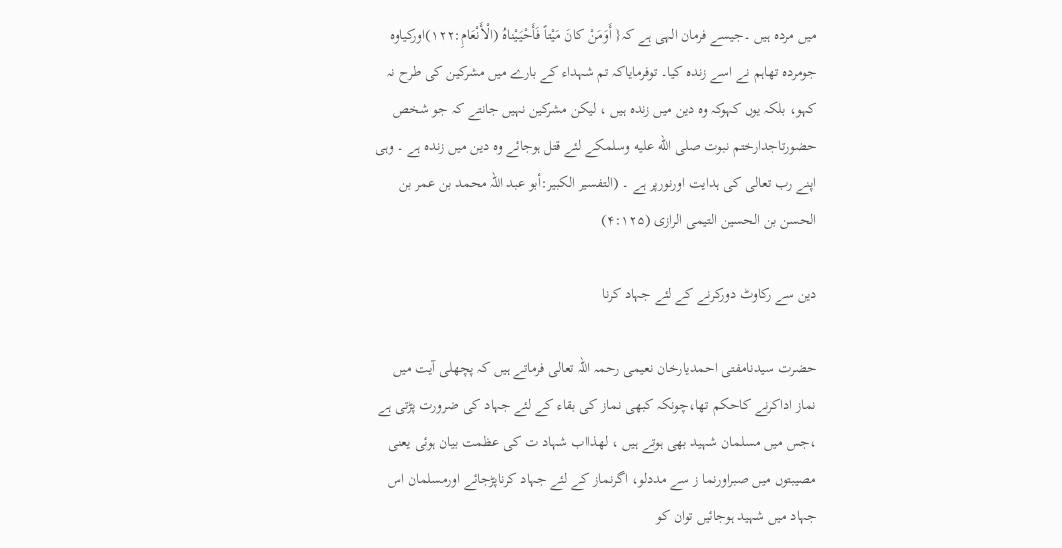میں مردہ ہیں ۔جیسے فرمان الہی ہے کہ{ أَوَمَنْ کانَ مَیْتاً فَأَحْیَیْناہُ (الْأَنْعَامِ:۱۲۲)اورکیاوہ جومردہ تھاہم نے اسے زندہ کیا۔ توفرمایاکہ تم شہداء کے بارے میں مشرکین کی طرح نہ کہو، بلکہ یوں کہوکہ وہ دین میں زندہ ہیں ، لیکن مشرکین نہیں جانتے کہ جو شخص حضورتاجدارختم نبوت صلى الله عليه وسلمکے لئے قتل ہوجائے وہ دین میں زندہ ہے ۔ وہی اپنے رب تعالی کی ہدایت اورنورپر ہے ۔ (التفسیر الکبیر:أبو عبد اللہ محمد بن عمر بن الحسن بن الحسین التیمی الرازی (۴:۱۲۵)

دین سے رکاوٹ دورکرنے کے لئے جہاد کرنا

حضرت سیدنامفتی احمدیارخان نعیمی رحمہ اللہ تعالی فرماتے ہیں کہ پچھلی آیت میں نماز اداکرنے کاحکم تھا،چونکہ کبھی نماز کی بقاء کے لئے جہاد کی ضرورت پڑتی ہے ،جس میں مسلمان شہید بھی ہوتے ہیں ، لھذااب شہاد ت کی عظمت بیان ہوئی یعنی مصیبتوں میں صبراورنما ز سے مددلو، اگرنماز کے لئے جہاد کرناپڑجائے اورمسلمان اس جہاد میں شہید ہوجائیں توان کو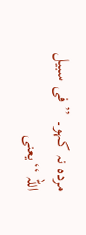مردہ نہ کہو۔ ’’فی سبیل اللہ ‘‘یعنی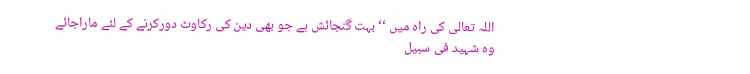اللہ تعالی کی راہ میں ‘‘بہت گنجائش ہے جو بھی دین کی رکاوٹ دورکرنے کے لئے ماراجائے وہ شہید فی سبیل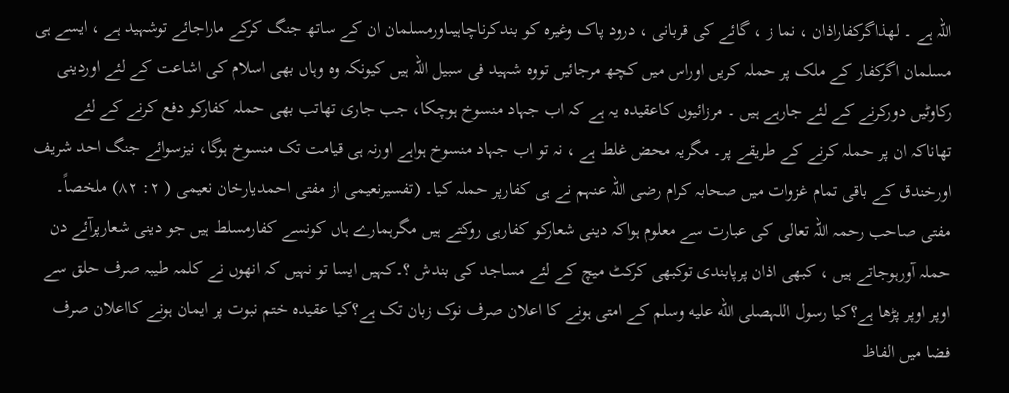اللہ ہے ۔ لھذاگرکفاراذان ، نما ز ، گائے کی قربانی ، درود پاک وغیرہ کو بندکرناچاہیںاورمسلمان ان کے ساتھ جنگ کرکے ماراجائے توشہید ہے ، ایسے ہی مسلمان اگرکفار کے ملک پر حملہ کریں اوراس میں کچھ مرجائیں تووہ شہید فی سبیل اللہ ہیں کیونکہ وہ وہاں بھی اسلام کی اشاعت کے لئے اوردینی رکاوٹیں دورکرنے کے لئے جارہے ہیں ۔ مرزائیوں کاعقیدہ یہ ہے کہ اب جہاد منسوخ ہوچکا، جب جاری تھاتب بھی حملہ کفارکو دفع کرنے کے لئے تھاناکہ ان پر حملہ کرنے کے طریقے پر۔ مگریہ محض غلط ہے ، نہ تو اب جہاد منسوخ ہواہے اورنہ ہی قیامت تک منسوخ ہوگا، نیزسوائے جنگ احد شریف اورخندق کے باقی تمام غزوات میں صحابہ کرام رضی اللہ عنہم نے ہی کفارپر حملہ کیا۔ (تفسیرنعیمی از مفتی احمدیارخان نعیمی ( ۲: ۸۲) ملخصاً۔ مفتی صاحب رحمہ اللہ تعالی کی عبارت سے معلوم ہواکہ دینی شعارکو کفارہی روکتے ہیں مگرہمارے ہاں کونسے کفارمسلط ہیں جو دینی شعارپرآئے دن حملہ آورہوجاتے ہیں ، کبھی اذان پرپابندی توکبھی کرکٹ میچ کے لئے مساجد کی بندش ؟۔کہیں ایسا تو نہیں کہ انھوں نے کلمہ طیبہ صرف حلق سے اوپر اوپر پڑھا ہے؟کیا رسول اللہصلى الله عليه وسلم کے امتی ہونے کا اعلان صرف نوک زبان تک ہے؟کیا عقیدہ ختم نبوت پر ایمان ہونے کااعلان صرف فضا میں الفاظ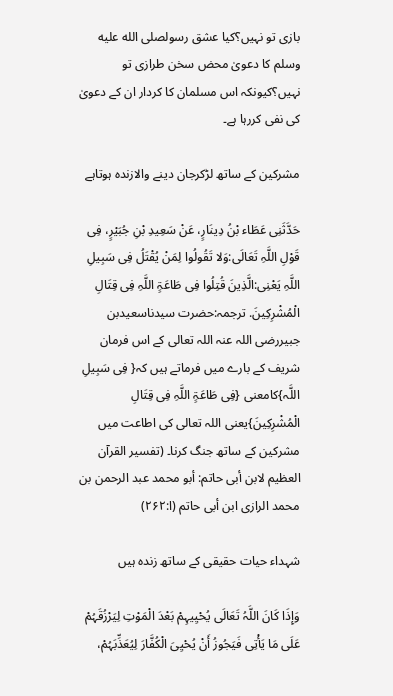بازی تو نہیں؟کیا عشق رسولصلى الله عليه وسلم کا دعویٰ محض سخن طرازی تو نہیں؟کیونکہ اس مسلمان کا کردار ان کے دعویٰ کی نفی کررہا ہے۔

مشرکین کے ساتھ لڑکرجان دینے والازندہ ہوتاہے

حَدَّثَنِی عَطَاء بْنُ دِینَارٍ، عَنْ سَعِیدِ بْنِ جُبَیْرٍ، فِی قَوْلِ اللَّہِ تَعَالَی:وَلا تَقُولُوا لِمَنْ یُقْتَلُ فِی سَبِیلِ اللَّہِ یَعْنِی:الَّذِینَ قُتِلُوا فِی طَاعَۃٍ اللَّہِ فِی قِتَالِ الْمُشْرِکِینَ. ترجمہ:حضرت سیدناسعیدبن جبیررضی اللہ عنہ اللہ تعالی کے اس فرمان شریف کے بارے میں فرماتے ہیں کہ{ فِی سَبِیلِ اللَّہ}کامعنی {فِی طَاعَۃٍ اللَّہِ فِی قِتَالِ الْمُشْرِکِینَ}یعنی اللہ تعالی کی اطاعت میں مشرکین کے ساتھ جنگ کرنا۔ (تفسیر القرآن العظیم لابن أبی حاتم: أبو محمد عبد الرحمن بن محمد الرازی ابن أبی حاتم (ا:۲۶۲)

شہداء حیات حقیقی کے ساتھ زندہ ہیں

وَإِذَا کَانَ اللَّہُ تَعَالَی یُحْیِیہِمْ بَعْدَ الْمَوْتِ لِیَرْزُقَہُمْ عَلَی مَا یَأْتِی فَیَجُوزُ أَنْ یُحْیِیَ الْکُفَّارَ لِیُعَذِّبَہُمْ،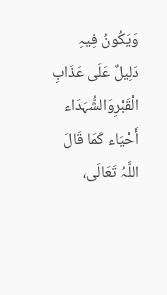وَیَکُونُ فِیہِ دَلِیلٌ عَلَی عَذَابِ الْقَبْرِوَالشُّہَدَاء أَحْیَاء کَمَا قَالَ اللَّہُ تَعَالَی،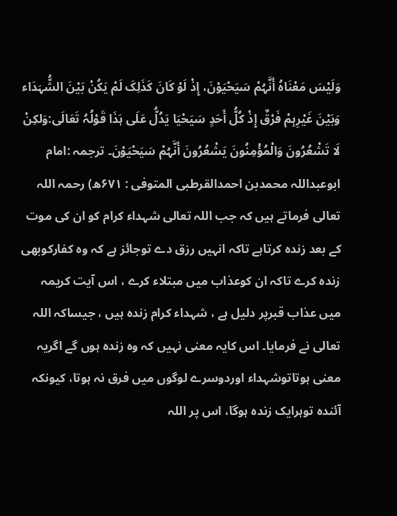وَلَیْسَ مَعْنَاہُ أَنَّہُمْ سَیَحْیَوْنَ، إِذْ لَوْ کَانَ کَذَلِکَ لَمْ یَکُنْ بَیْنَ الشُّہَدَاء وَبَیْنَ غَیْرِہِمْ فَرْقٌ إِذْ کُلُّ أَحَدٍ سَیَحْیَا یَدُلُّ عَلَی ہَذَا قَوْلُہُ تَعَالَی:وَلکِنْ لَا تَشْعُرُونَ وَالْمُؤْمِنُونَ یَشْعُرُونَ أَنَّہُمْ سَیَحْیَوْنَ۔ ترجمہ :امام ابوعبداللہ محمدبن احمدالقرطبی المتوفی : ۶۷۱ھ) رحمہ اللہ تعالی فرماتے ہیں کہ جب اللہ تعالی شہداء کرام کو ان کی موت کے بعد زندہ کرتاہے تاکہ انہیں رزق دے توجائز ہے کہ وہ کفارکوبھی زندہ کرے تاکہ ان کوعذاب میں مبتلاء کرے ، اس آیت کریمہ میں عذاب قبرپر دلیل ہے ، شہداء کرام زندہ ہیں ، جیساکہ اللہ تعالی نے فرمایا۔ اس کایہ معنی نہیں کہ وہ زندہ ہوں گے اگریہ معنی ہوتاتوشہداء اوردوسرے لوگوں میں فرق نہ ہوتا، کیونکہ آئندہ توہرایک زندہ ہوگا، اس پر اللہ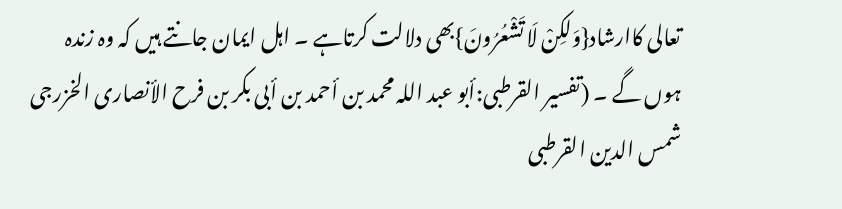تعالی کاارشاد{وَلکِنْ لَا تَشْعُرُونَ}بھی دلالت کرتاہے ۔ اہل ایمان جانتے ہیں کہ وہ زندہ ہوں گے ۔ (تفسیر القرطبی:أبو عبد اللہ محمد بن أحمد بن أبی بکر بن فرح الأنصاری الخزرجی شمس الدین القرطبی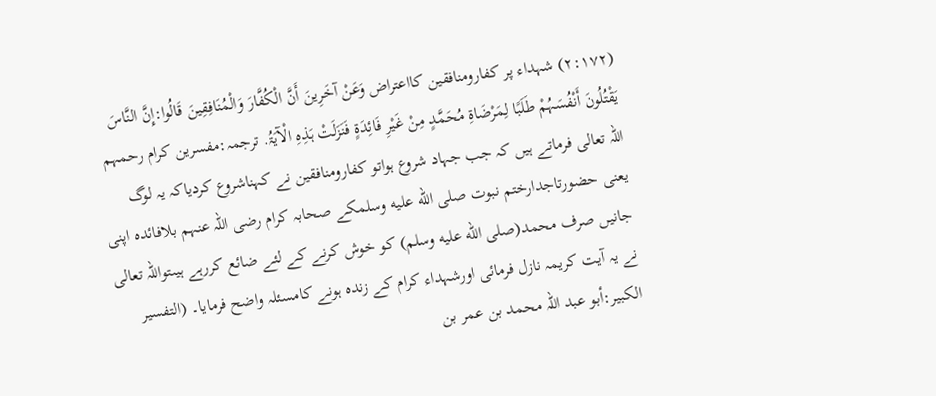(۲:۱۷۲) شہداء پر کفارومنافقین کااعتراض وَعَنْ آخَرِینَ أَنَّ الْکُفَّارَ وَالْمُنَافِقِینَ قَالُوا:إِنَّ النَّاسَ یَقْتُلُونَ أَنْفُسَہُمْ طَلَبًا لِمَرْضَاۃِ مُحَمَّدٍ مِنْ غَیْرِ فَائِدَۃٍ فَنَزَلَتْ ہَذِہِ الْآیَۃُ. ترجمہ:مفسرین کرام رحمہم اللہ تعالی فرماتے ہیں کہ جب جہاد شروع ہواتو کفارومنافقین نے کہناشروع کردیاکہ یہ لوگ یعنی حضورتاجدارختم نبوت صلى الله عليه وسلمکے صحابہ کرام رضی اللہ عنہم بلافائدہ اپنی جانیں صرف محمد(صلى الله عليه وسلم) کو خوش کرنے کے لئے ضائع کررہے ہیںتواللہ تعالی نے یہ آیت کریمہ نازل فرمائی اورشہداء کرام کے زندہ ہونے کامسئلہ واضح فرمایا۔ (التفسیر الکبیر:أبو عبد اللہ محمد بن عمر بن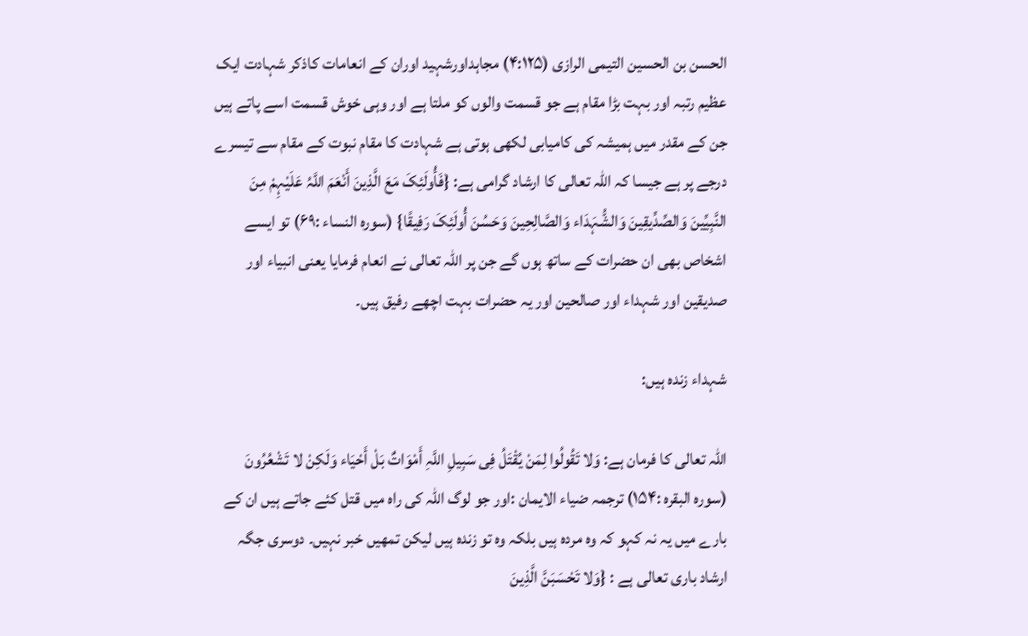الحسن بن الحسین التیمی الرازی (۴:۱۲۵) مجاہداورشہید اوران کے انعامات کاذکر شہادت ایک عظیم رتبہ اور بہت بڑا مقام ہے جو قسمت والوں کو ملتا ہے اور وہی خوش قسمت اسے پاتے ہیں جن کے مقدر میں ہمیشہ کی کامیابی لکھی ہوتی ہے شہادت کا مقام نبوت کے مقام سے تیسرے درجے پر ہے جیسا کہ اللہ تعالی کا ارشاد گرامی ہے: {فَأُولَئِکَ مَعَ الَّذِینَ أَنْعَمَ اللَّہُ عَلَیْہِمْ مِنَ النَّبِیِّینَ وَالصِّدِّیقِینَ وَالشُّہَدَاء وَالصَّالِحِینَ وَحَسُنَ أُولَئِکَ رَفِیقًا} (سورہ النساء :۶۹) تو ایسے اشخاص بھی ان حضرات کے ساتھ ہوں گے جن پر اللہ تعالی نے انعام فرمایا یعنی انبیاء اور صدیقین اور شہداء اور صالحین اور یہ حضرات بہت اچھے رفیق ہیں۔

شہداء زندہ ہیں:

اللہ تعالی کا فرمان ہے: وَلا تَقُولُوا لِمَنْ یُقْتَلُ فِی سَبِیلِ اللَّہِ أَمْوَاتٌ بَلْ أَحْیَاء وَلَکِنْ لا تَشْعُرُونَ (سورہ البقرہ :۱۵۴) ترجمہ ضیاء الایمان :اور جو لوگ اللہ کی راہ میں قتل کئے جاتے ہیں ان کے بارے میں یہ نہ کہو کہ وہ مردہ ہیں بلکہ وہ تو زندہ ہیں لیکن تمھیں خبر نہیں۔ دوسری جگہ ارشاد باری تعالی ہے : {وَلا تَحْسَبَنَّ الَّذِینَ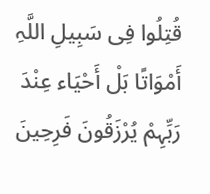قُتِلُوا فِی سَبِیلِ اللَّہِ أَمْوَاتًا بَلْ أَحْیَاء عِنْدَ رَبِّہِمْ یُرْزَقُونَ فَرِحِینَ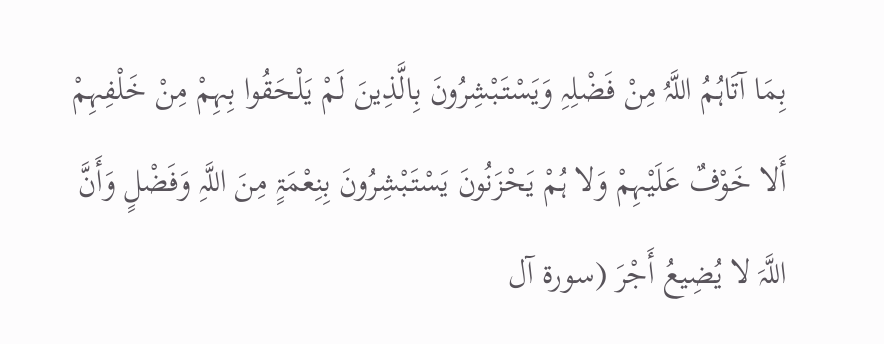بِمَا آتَاہُمُ اللَّہُ مِنْ فَضْلِہِ وَیَسْتَبْشِرُونَ بِالَّذِینَ لَمْ یَلْحَقُوا بِہِمْ مِنْ خَلْفِہِمْ أَلا خَوْفٌ عَلَیْہِمْ وَلا ہُمْ یَحْزَنُونَ یَسْتَبْشِرُونَ بِنِعْمَۃٍ مِنَ اللَّہِ وَفَضْلٍ وَأَنَّ اللَّہَ لا یُضِیعُ أَجْرَ (سورۃ آل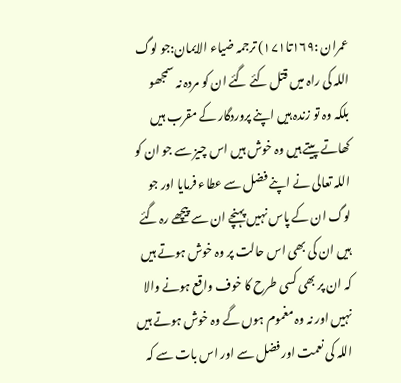عمران :۱۶۹تا۱۷۱) ترجمہ ضیاء الایمان:جو لوگ اللہ کی راہ میں قتل کئے گئے ان کو مردہ نہ سمجھو بلکہ وہ تو زندہ ہیں اپنے پروردگار کے مقرب ہیں کھاتے پیتے ہیں وہ خوش ہیں اس چیز سے جو ان کو اللہ تعالی نے اپنے فضل سے عطاء فرمایا اور جو لوگ ان کے پاس نہیں پہنچے ان سے پیچھے رہ گئے ہیں ان کی بھی اس حالت پر وہ خوش ہوتے ہیں کہ ان پر بھی کسی طرح کا خوف واقع ہونے والا نہیں اور نہ وہ مغموم ہوں گے وہ خوش ہوتے ہیں اللہ کی نعمت اور فضل سے اور اس بات سے کہ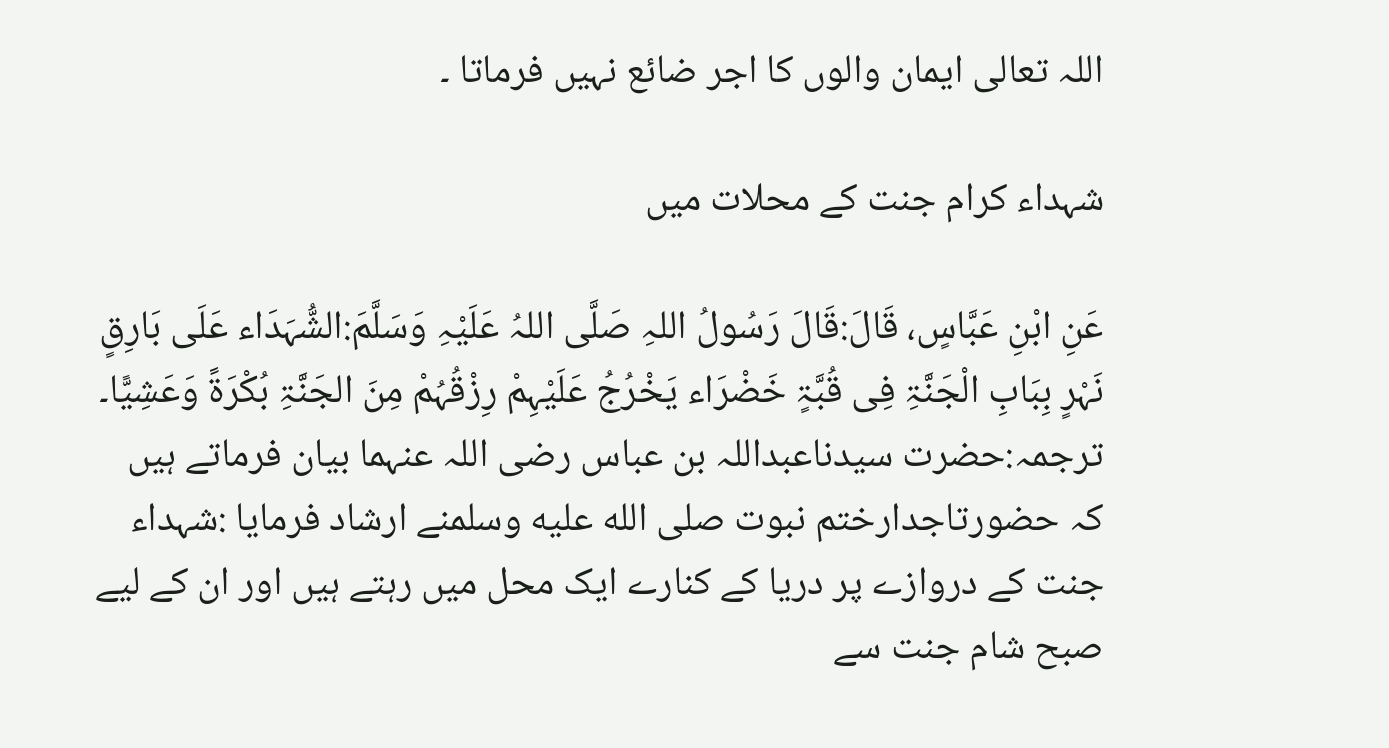اللہ تعالی ایمان والوں کا اجر ضائع نہیں فرماتا ۔

شہداء کرام جنت کے محلات میں

عَنِ ابْنِ عَبَّاسٍ، قَالَ:قَالَ رَسُولُ اللہِ صَلَّی اللہُ عَلَیْہِ وَسَلَّمَ:الشُّہَدَاء عَلَی بَارِقٍ نَہْرٍ بِبَابِ الْجَنَّۃِ فِی قُبَّۃٍ خَضْرَاء یَخْرُجُ عَلَیْہِمْ رِزْقُہُمْ مِنَ الجَنَّۃِ بُکْرَۃً وَعَشِیًّا۔ ترجمہ:حضرت سیدناعبداللہ بن عباس رضی اللہ عنہما بیان فرماتے ہیں کہ حضورتاجدارختم نبوت صلى الله عليه وسلمنے ارشاد فرمایا :شہداء جنت کے دروازے پر دریا کے کنارے ایک محل میں رہتے ہیں اور ان کے لیے صبح شام جنت سے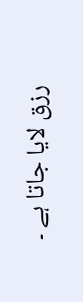رزق لایا جاتا ہے ۔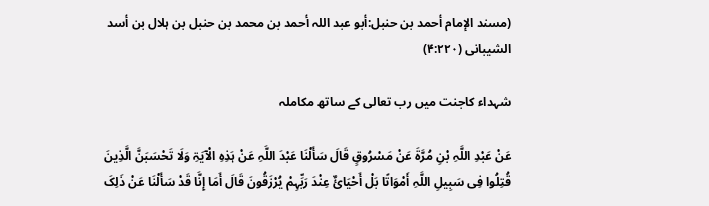(مسند الإمام أحمد بن حنبل:أبو عبد اللہ أحمد بن محمد بن حنبل بن ہلال بن أسد الشیبانی (۴:۲۲۰)

شہداء کاجنت میں رب تعالی کے ساتھ مکاملہ

عَنْ عَبْدِ اللَّہِ بْنِ مُرَّۃَ عَنْ مَسْرُوقٍ قَالَ سَأَلْنَا عَبْدَ اللَّہِ عَنْ ہَذِہِ الْآیَۃِ وَلَا تَحْسَبَنَّ الَّذِینَ قُتِلُوا فِی سَبِیلِ اللَّہِ أَمْوَاتًا بَلْ أَحْیَائٌ عِنْدَ رَبِّہِمْ یُرْزَقُونَ قَالَ أَمَا إِنَّا قَدْ سَأَلْنَا عَنْ ذَلِکَ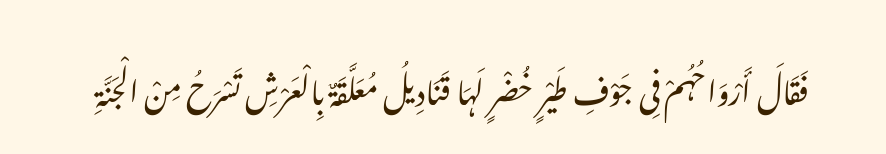فَقَالَ أَرْوَاحُہُمْ فِی جَوْفِ طَیْرٍ خُضْرٍ لَہَا قَنَادِیلُ مُعَلَّقَۃٌ بِالْعَرْشِ تَسْرَحُ مِنْ الْجَنَّۃِ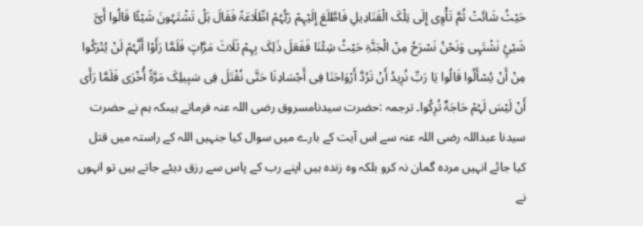حَیْثُ شَائَتْ ثُمَّ تَأْوِی إِلَی تِلْکَ الْقَنَادِیلِ فَاطَّلَعَ إِلَیْہِمْ رَبُّہُمْ اطِّلَاعَۃً فَقَالَ ہَلْ تَشْتَہُونَ شَیْئًا قَالُوا أَیَّ شَیْئٍ نَشْتَہِی وَنَحْنُ نَسْرَحُ مِنْ الْجَنَّۃِ حَیْثُ شِئْنَا فَفَعَلَ ذَلِکَ بِہِمْ ثَلَاثَ مَرَّاتٍ فَلَمَّا رَأَوْا أَنَّہُمْ لَنْ یُتْرَکُوا مِنْ أَنْ یُسْأَلُوا قَالُوا یَا رَبِّ نُرِیدُ أَنْ تَرُدَّ أَرْوَاحَنَا فِی أَجْسَادِنَا حَتَّی نُقْتَلَ فِی سَبِیلِکَ مَرَّۃً أُخْرَی فَلَمَّا رَأَی أَنْ لَیْسَ لَہُمْ حَاجَۃٌ تُرِکُوا۔ ترجمہ :حضرت سیدنامسروق رضی اللہ عنہ فرماتے ہیںکہ ہم نے حضرت سیدنا عبداللہ رضی اللہ عنہ سے اس آیت کے بارے میں سوال کیا جنہیں اللہ کے راستہ میں قتل کیا جائے انہیں مردہ گمان نہ کرو بلکہ وہ زندہ ہیں اپنے رب کے پاس سے رزق دیئے جاتے ہیں تو انہوں نے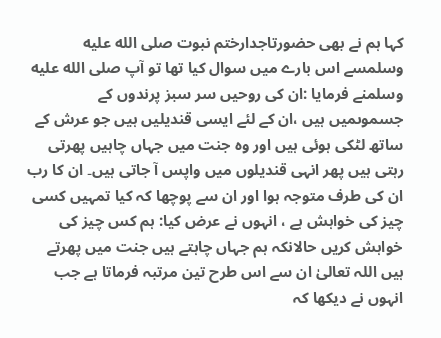کہا ہم نے بھی حضورتاجدارختم نبوت صلى الله عليه وسلمسے اس بارے میں سوال کیا تھا تو آپ صلى الله عليه وسلمنے فرمایا :ان کی روحیں سر سبز پرندوں کے جسموںمیں ہیں ،ان کے لئے ایسی قندیلیں ہیں جو عرش کے ساتھ لٹکی ہوئی ہیں اور وہ جنت میں جہاں چاہیں پھرتی رہتی ہیں پھر انہی قندیلوں میں واپس آ جاتی ہیں۔ ان کا رب ان کی طرف متوجہ ہوا اور ان سے پوچھا کہ کیا تمہیں کسی چیز کی خواہش ہے ، انہوں نے عرض کیا: ہم کس چیز کی خواہش کریں حالانکہ ہم جہاں چاہتے ہیں جنت میں پھرتے ہیں اللہ تعالیٰ ان سے اس طرح تین مرتبہ فرماتا ہے جب انہوں نے دیکھا کہ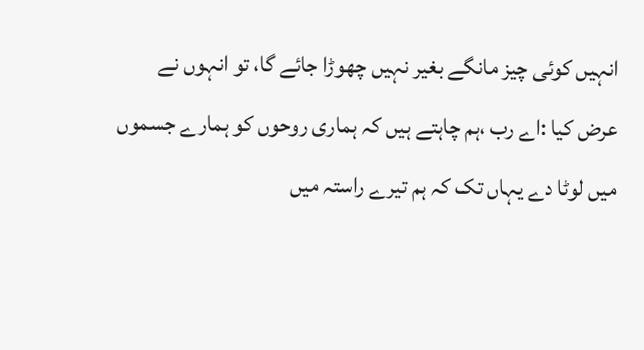انہیں کوئی چیز مانگے بغیر نہیں چھوڑا جائے گا، تو انہوں نے عرض کیا :اے رب ،ہم چاہتے ہیں کہ ہماری روحوں کو ہمارے جسموں میں لوٹا دے یہاں تک کہ ہم تیرے راستہ میں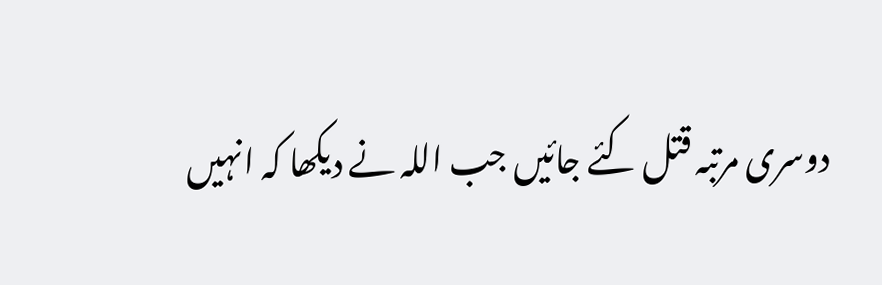دوسری مرتبہ قتل کئے جائیں جب اللہ نے دیکھا کہ انہیں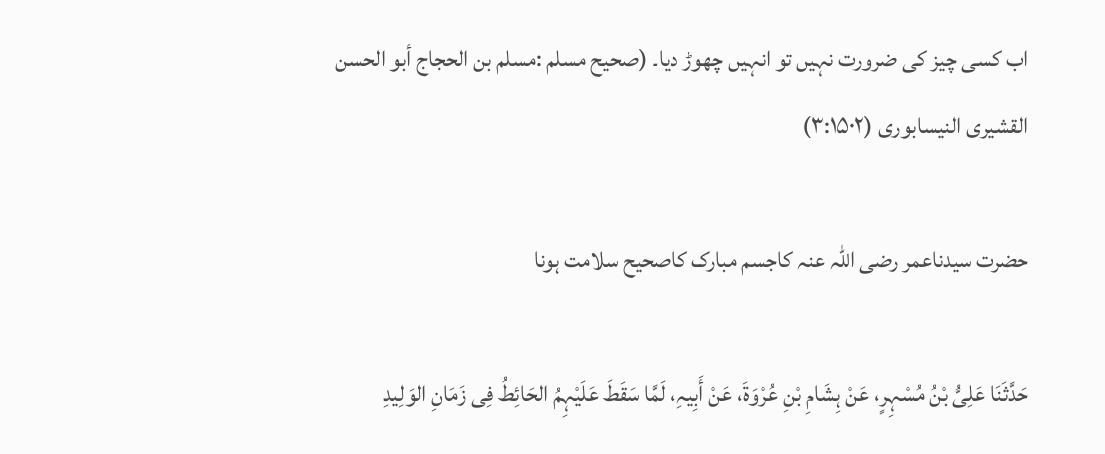اب کسی چیز کی ضرورت نہیں تو انہیں چھوڑ دیا۔ (صحیح مسلم :مسلم بن الحجاج أبو الحسن القشیری النیسابوری (۳:۱۵۰۲)

حضرت سیدناعمر رضی اللہ عنہ کاجسم مبارک کاصحیح سلامت ہونا

حَدَّثَنَا عَلِیُّ بْنُ مُسْہِرٍ، عَنْ ہِشَامِ بْنِ عُرْوَۃَ، عَنْ أَبِیہِ، لَمَّا سَقَطَ عَلَیْہِمُ الحَائِطُ فِی زَمَانِ الوَلِیدِ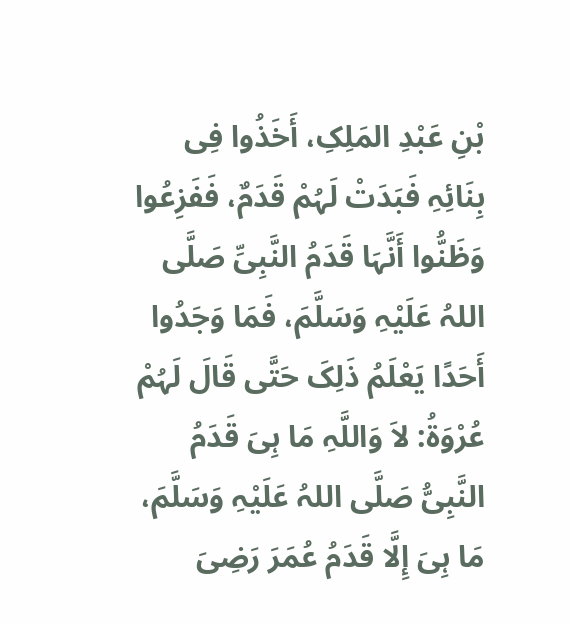بْنِ عَبْدِ المَلِکِ، أَخَذُوا فِی بِنَائِہِ فَبَدَتْ لَہُمْ قَدَمٌ، فَفَزِعُوا وَظَنُّوا أَنَّہَا قَدَمُ النَّبِیِّ صَلَّی اللہُ عَلَیْہِ وَسَلَّمَ، فَمَا وَجَدُوا أَحَدًا یَعْلَمُ ذَلِکَ حَتَّی قَالَ لَہُمْ عُرْوَۃُ: لاَ وَاللَّہِ مَا ہِیَ قَدَمُ النَّبِیُّ صَلَّی اللہُ عَلَیْہِ وَسَلَّمَ، مَا ہِیَ إِلَّا قَدَمُ عُمَرَ رَضِیَ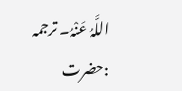اللَّہُ عَنْہُ۔ ترجمہ :حضرت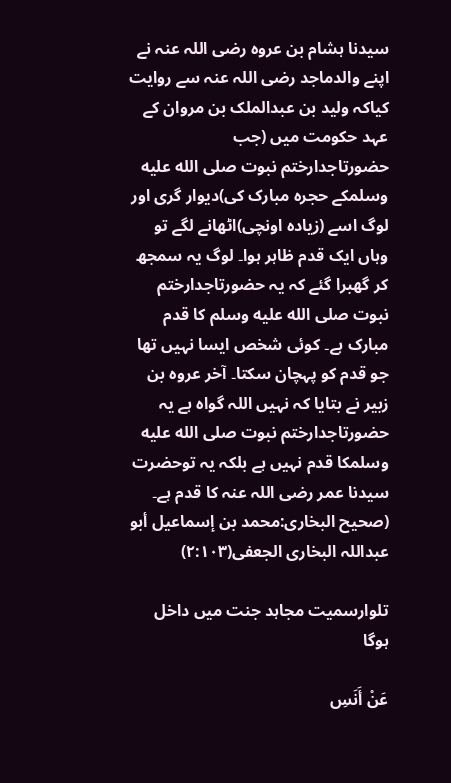سیدنا ہشام بن عروہ رضی اللہ عنہ نے اپنے والدماجد رضی اللہ عنہ سے روایت کیاکہ ولید بن عبدالملک بن مروان کے عہد حکومت میں (جب حضورتاجدارختم نبوت صلى الله عليه وسلمکے حجرہ مبارک کی)دیوار گری اور لوگ اسے (زیادہ اونچی)اٹھانے لگے تو وہاں ایک قدم ظاہر ہوا۔ لوگ یہ سمجھ کر گھبرا گئے کہ یہ حضورتاجدارختم نبوت صلى الله عليه وسلم کا قدم مبارک ہے۔ کوئی شخص ایسا نہیں تھا جو قدم کو پہچان سکتا۔ آخر عروہ بن زبیر نے بتایا کہ نہیں اللہ گواہ ہے یہ حضورتاجدارختم نبوت صلى الله عليه وسلمکا قدم نہیں ہے بلکہ یہ توحضرت سیدنا عمر رضی اللہ عنہ کا قدم ہے۔ (صحیح البخاری:محمد بن إسماعیل أبو عبداللہ البخاری الجعفی(۲:۱۰۳)

تلوارسمیت مجاہد جنت میں داخل ہوگا

عَنْ أَنَسِ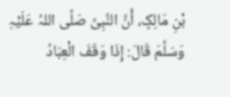بْنِ مَالِکٍ، أَنَّ النَّبِیَّ صَلَّی اللہُ عَلَیْہِ وَسَلَّمَ قَالَ: إِذَا وَقَفَ الْعِبَادُ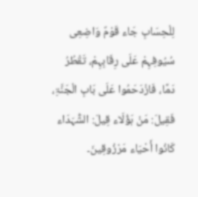لِلْحِسَابِ جَاء قَوْمٌ وَاضِعِی سُیُوفِہِمْ عَلَی رِقَابِہِمْ، تَقْطُرُ دَمًا، فَازْدَحَمُوا عَلَی بَابِ الْجَنَّۃِ، فَقِیلَ: مَنْ ہَؤُلَاء قِیلَ: الشُّہَدَاء کَانُوا أَحْیَاء مَرْزُوقِینَ۔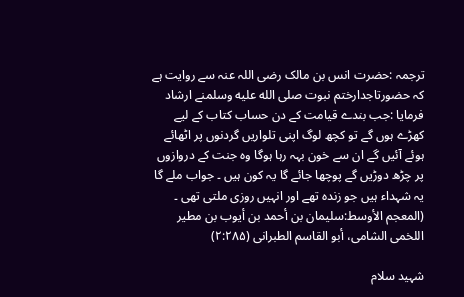ترجمہ :حضرت انس بن مالک رضی اللہ عنہ سے روایت ہے کہ حضورتاجدارختم نبوت صلى الله عليه وسلمنے ارشاد فرمایا :جب بندے قیامت کے دن حساب کتاب کے لیے کھڑے ہوں گے تو کچھ لوگ اپنی تلواریں گردنوں پر اٹھائے ہوئے آئیں گے ان سے خون بہہ رہا ہوگا وہ جنت کے دروازوں پر چڑھ دوڑیں گے پوچھا جائے گا یہ کون ہیں ۔ جواب ملے گا یہ شہداء ہیں جو زندہ تھے اور انہیں روزی ملتی تھی ۔ (المعجم الأوسط:سلیمان بن أحمد بن أیوب بن مطیر اللخمی الشامی، أبو القاسم الطبرانی (۲:۲۸۵)

شہید سلام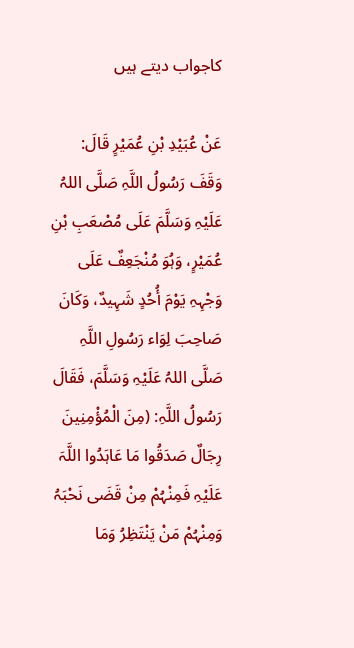کاجواب دیتے ہیں

عَنْ عُبَیْدِ بْنِ عُمَیْرٍ قَالَ: وَقَفَ رَسُولُ اللَّہِ صَلَّی اللہُ عَلَیْہِ وَسَلَّمَ عَلَی مُصْعَبِ بْنِ عُمَیْرٍ، وَہُوَ مُنْجَعِفٌ عَلَی وَجْہِہِ یَوْمَ أُحُدٍ شَہِیدٌ، وَکَانَ صَاحِبَ لِوَاء رَسُولِ اللَّہِ صَلَّی اللہُ عَلَیْہِ وَسَلَّمَ، فَقَالَ رَسُولُ اللَّہِ: (مِنَ الْمُؤْمِنِینَ رِجَالٌ صَدَقُوا مَا عَاہَدُوا اللَّہَ عَلَیْہِ فَمِنْہُمْ مِنْ قَضَی نَحْبَہُ وَمِنْہُمْ مَنْ یَنْتَظِرُ وَمَا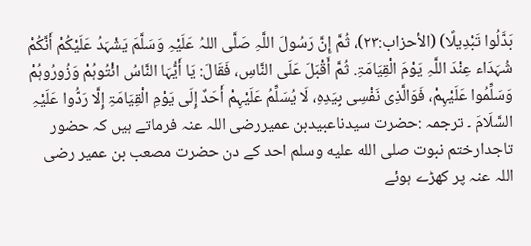بَدَّلُوا تَبْدِیلًا) (الأحزاب:۲۳)، ثُمَّ إِنَّ رَسُولَ اللَّہِ صَلَّی اللہُ عَلَیْہِ وَسَلَّمَ یَشْہَدُ عَلَیْکُمْ أَنَّکُمْ شُہَدَاء عِنْدَ اللَّہِ یَوْمَ الْقِیَامَۃِ. ثُمَّ أَقْبَلَ عَلَی النَّاسِ، فَقَالَ: یَا أَیُّہَا النَّاسُ ائْتُوہُمْ وَزُورُوہُمْ وَسَلِّمُوا عَلَیْہِمْ، فَوَالَّذِی نَفْسِی بِیَدِہِ، لَا یُسَلِّمُ عَلَیْہِمْ أَحَدٌ إِلَی یَوْمِ الْقِیَامَۃِ إِلَّا رَدُّوا عَلَیْہِ السَّلَامَ ۔ ترجمہ :حضرت سیدناعبیدبن عمیررضی اللہ عنہ فرماتے ہیں کہ حضور تاجدارختم نبوت صلى الله عليه وسلم احد کے دن حضرت مصعب بن عمیر رضی اللہ عنہ پر کھڑے ہوئے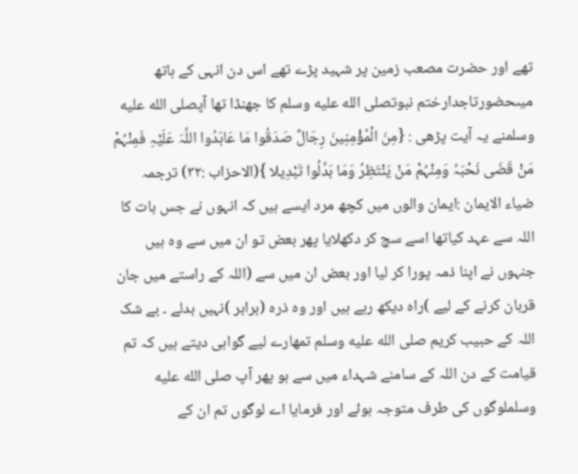تھے اور حضرت مصعب زمین پر شہید پڑے تھے اس دن انہی کے ہاتھ میںحضورتاجدارختم نبوتصلى الله عليه وسلم کا جھنڈا تھا آپصلى الله عليه وسلمنے یہ آیت پڑھی : {مِنَ الْمُؤْمِنِینَ رِجَالٌ صَدَقُوا مَا عَاہَدُوا اللَّہَ عَلَیْہِ فَمِنْہُمْ مَنْ قَضَی نَحْبَہُ وَمِنْہُمْ مَنْ یَنْتَظِرُ وَمَا بَدَّلُوا تَبْدِیلا }(الاحزاب :۳۲) ترجمہ ضیاء الایمان :ایمان والوں میں کچھ مرد ایسے ہیں کہ انہوں نے جس بات کا اللہ سے عہد کیاتھا اسے سچ کر دکھلایا پھر بعض تو ان میں سے وہ ہیں جنہوں نے اپنا ذمہ پورا کر لیا اور بعض ان میں سے (اللہ کے راستے میں جان قربان کرنے کے لیے )راہ دیکھ رہے ہیں اور وہ ذرہ (برابر )نہیں بدلے ۔ بے شک اللہ کے حبیب کریم صلى الله عليه وسلم تمھارے لیے گواہی دیتے ہیں کہ تم قیامت کے دن اللہ کے سامنے شہداء میں سے ہو پھر آپ صلى الله عليه وسلملوگوں کی طرف متوجہ ہوئے اور فرمایا اے لوگوں تم ان کے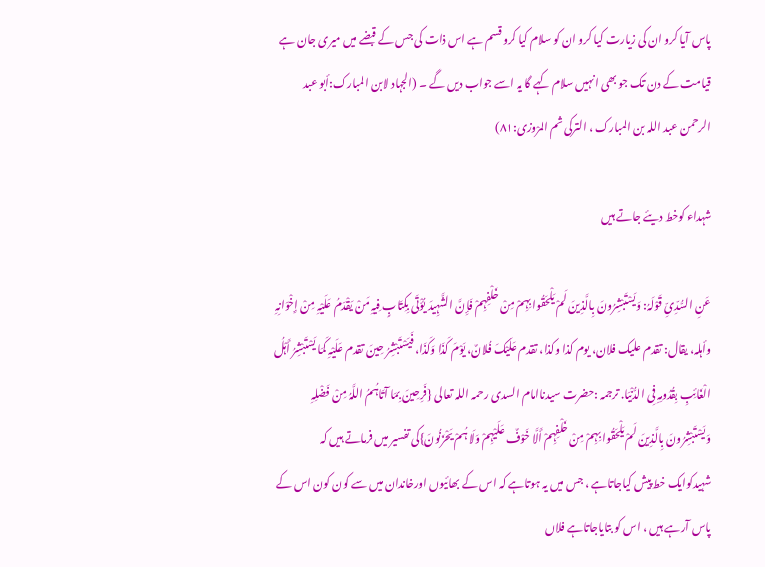پاس آیا کرو ان کی زیارت کیا کرو ان کو سلام کیا کرو قسم ہے اس ذات کی جس کے قبضے میں میری جان ہے قیامت کے دن تک جو بھی انہیں سلام کہے گا یہ اسے جواب دیں گے ۔ (الجہاد لابن المبارک:أبو عبد الرحمن عبد اللہ بن المبارک ، الترکی ثم المرْوزی:۸۱)

شہداء کوخط دیئے جاتے ہیں

عَنِ السُّدِّیِّ قَوْلَہُ: وَیَسْتَبْشِرُونَ بِالَّذِینَ لَمْ یَلْحَقُوا بِہِمْ مِنْ خَلْفِہِمْ فَإِنَّ الشَّہِیدَ یُؤْتَی بِکِتَابٍ فِیہِ مَنْ یَقْدَمُ عَلَیْہِ مِنْ إِخْوَانِہِ وأہلہ، یقال: تقدم علیک فلان، یوم کذا وکذا، تقدم عَلَیْکَ فُلانٌ، یَوْمَ کَذَا وَکَذَا، فَیَسْتَبْشِرُ حِینَ تقدم عَلَیْہِ کَمَا یَسْتَبْشِرُ أَہْلُ الْغَائِبِ بِقُدُومِہِ فِی الدُّنْیَا. ترجمہ :حضرت سیدناامام السدی رحمہ اللہ تعالی {فَرِحِینَ بِمَا آتَاہُمُ اللَّہُ مِنْ فَضْلِہِ وَیَسْتَبْشِرُونَ بِالَّذِینَ لَمْ یَلْحَقُوا بِہِمْ مِنْ خَلْفِہِمْ أَلَّا خَوْفٌ عَلَیْہِمْ وَلَا ہُمْ یَحْزَنُونَ}کی تفسیر میں فرماتے ہیں کہ شہیدکوایک خط پیش کیاجاتاہے ، جس میں یہ ہوتاہے کہ اس کے بھائیوں اورخاندان میں سے کون کون اس کے پاس آرہے ہیں ، اس کو بتایاجاتاہے فلاں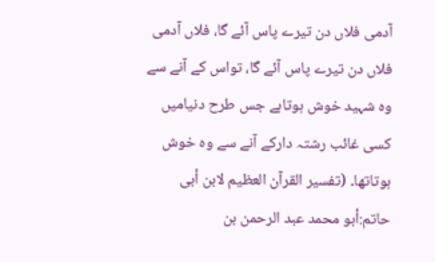آدمی فلاں دن تیرے پاس آئے گا، فلاں آدمی فلاں دن تیرے پاس آئے گا، تواس کے آنے سے وہ شہید خوش ہوتاہے جس طرح دنیامیں کسی غائب رشتہ دارکے آنے سے وہ خوش ہوتاتھا۔ (تفسیر القرآن العظیم لابن أبی حاتم:أبو محمد عبد الرحمن بن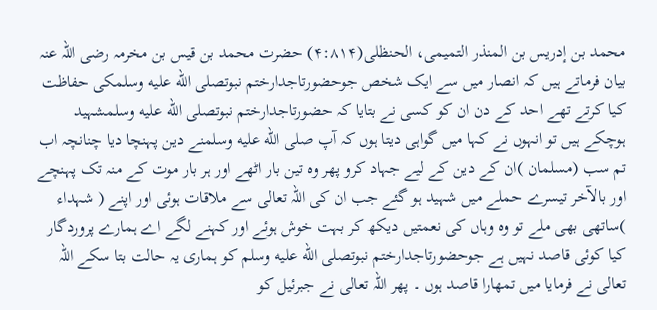محمد بن إدریس بن المنذر التمیمی، الحنظلی(۴:۸۱۴) حضرت محمد بن قیس بن مخرمہ رضی اللہ عنہ بیان فرماتے ہیں کہ انصار میں سے ایک شخص جوحضورتاجدارختم نبوتصلى الله عليه وسلمکی حفاظت کیا کرتے تھے احد کے دن ان کو کسی نے بتایا کہ حضورتاجدارختم نبوتصلى الله عليه وسلمشہید ہوچکے ہیں تو انہوں نے کہا میں گواہی دیتا ہوں کہ آپ صلى الله عليه وسلمنے دین پہنچا دیا چنانچہ اب تم سب (مسلمان )ان کے دین کے لیے جہاد کرو پھر وہ تین بار اٹھے اور ہر بار موت کے منہ تک پہنچے اور بالآخر تیسرے حملے میں شہید ہو گئے جب ان کی اللہ تعالی سے ملاقات ہوئی اور اپنے ( شہداء )ساتھی بھی ملے تو وہ وہاں کی نعمتیں دیکھ کر بہت خوش ہوئے اور کہنے لگے اے ہمارے پروردگار کیا کوئی قاصد نہیں ہے جوحضورتاجدارختم نبوتصلى الله عليه وسلم کو ہماری یہ حالت بتا سکے اللہ تعالی نے فرمایا میں تمھارا قاصد ہوں ۔ پھر اللہ تعالی نے جبرئیل کو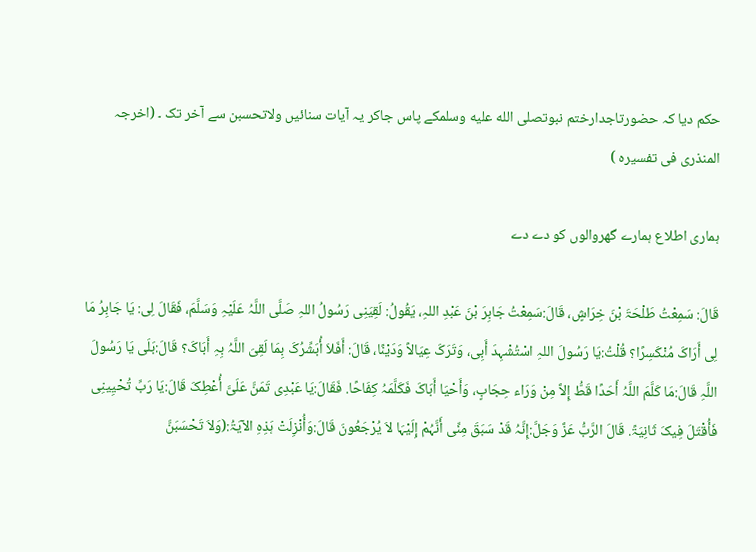حکم دیا کہ حضورتاجدارختم نبوتصلى الله عليه وسلمکے پاس جاکر یہ آیات سنائیں ولاتحسبن سے آخر تک ۔ (اخرجہ المنذری فی تفسیرہ )

ہماری اطلاع ہمارے گھروالوں کو دے دے

قَالَ: سَمِعْتُ طَلْحَۃَ بْنَ خِرَاشٍ، قَالَ:سَمِعْتُ جَابِرَ بْنَ عَبْدِ اللہِ، یَقُولُ: لَقِیَنِی رَسُولُ اللہِ صَلَّی اللَّہُ عَلَیْہِ وَسَلَّمَ، فَقَالَ لِی: یَا جَابِرُ مَا لِی أَرَاکَ مُنْکَسِرًا؟ قُلْتُ:یَا رَسُولَ اللہِ اسْتُشْہِدَ أَبِی، وَتَرَکَ عِیَالاً وَدَیْنًا، قَالَ: أَفَلاَ أُبَشِّرُکَ بِمَا لَقِیَ اللَّہُ بِہِ أَبَاکَ؟ قَالَ:بَلَی یَا رَسُولَ اللَّہِ قَالَ:مَا کَلَّمَ اللَّہُ أَحَدًا قَطُّ إِلاَّ مِنْ وَرَاء حِجَابٍ، وَأَحْیَا أَبَاکَ فَکَلَّمَہُ کِفَاحًا. فَقَالَ:یَا عَبْدِی تَمَنَّ عَلَیَّ أُعْطِکَ قَالَ:یَا رَبِّ تُحْیِینِی فَأُقْتَلَ فِیکَ ثَانِیَۃً. قَالَ الرَّبُّ عَزَّ وَجَلَّ:إِنَّہُ قَدْ سَبَقَ مِنِّی أَنَّہُمْ إِلَیْہَا لاَ یُرْجَعُونَ قَالَ:وَأُنْزِلَتْ ہَذِہِ الآیَۃُ:(وَلاَ تَحْسَبَنَّ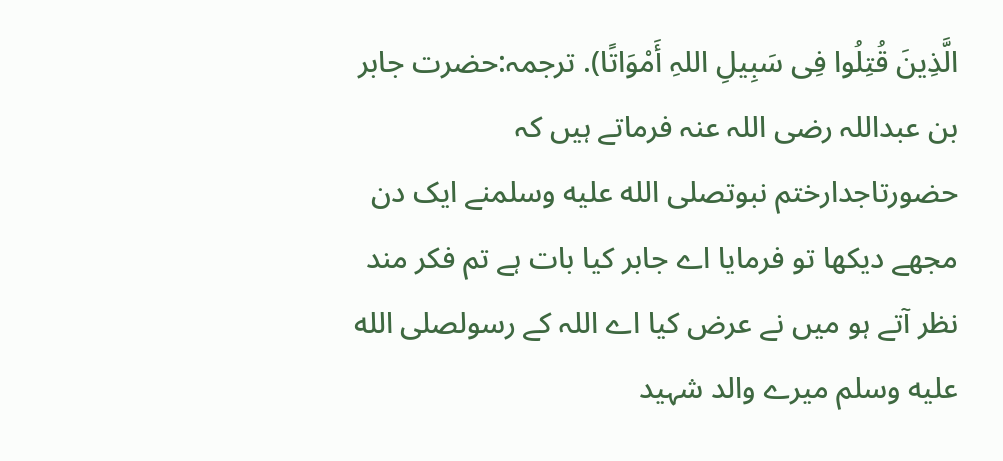الَّذِینَ قُتِلُوا فِی سَبِیلِ اللہِ أَمْوَاتًا). ترجمہ:حضرت جابر بن عبداللہ رضی اللہ عنہ فرماتے ہیں کہ حضورتاجدارختم نبوتصلى الله عليه وسلمنے ایک دن مجھے دیکھا تو فرمایا اے جابر کیا بات ہے تم فکر مند نظر آتے ہو میں نے عرض کیا اے اللہ کے رسولصلى الله عليه وسلم میرے والد شہید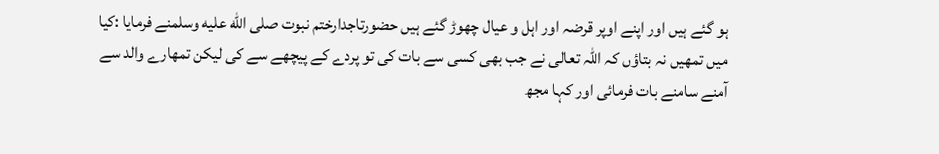ہو گئے ہیں اور اپنے اوپر قرضہ اور اہل و عیال چھوڑ گئے ہیں حضورتاجدارختم نبوت صلى الله عليه وسلمنے فرمایا :کیا میں تمھیں نہ بتاؤں کہ اللہ تعالی نے جب بھی کسی سے بات کی تو پردے کے پیچھے سے کی لیکن تمھارے والد سے آمنے سامنے بات فرمائی اور کہا مجھ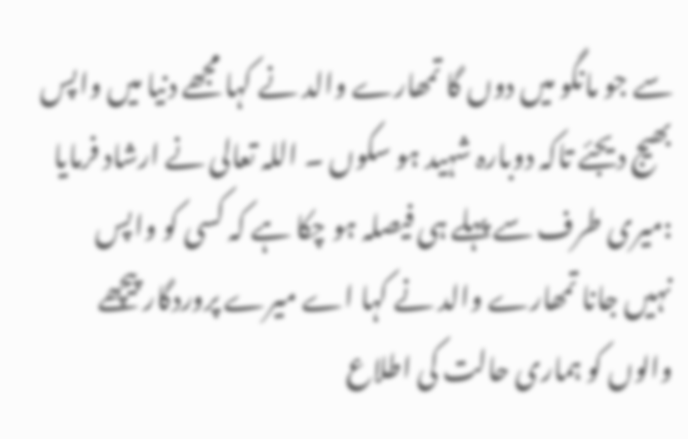سے جو مانگو میں دوں گا تمھارے والد نے کہا مجھے دنیا میں واپس بھیج دیجئے تاکہ دوبارہ شہید ہو سکوں ۔ اللہ تعالی نے ارشاد فرمایا :میری طرف سے پہلے ہی فیصلہ ہو چکا ہے کہ کسی کو واپس نہیں جانا تمھارے والد نے کہا اے میرے پروردگار پیچھے والوں کو ہماری حالت کی اطلاع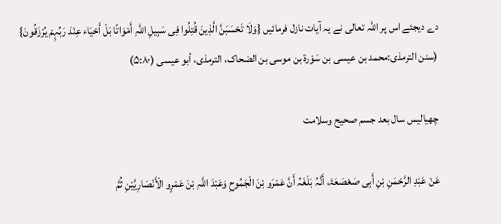دے دیجئے اس پر اللہ تعالی نے یہ آیات نازل فرمائیں {وَلَا تَحْسَبَنَّ الَّذِینَ قُتِلُوا فِی سَبِیلِ اللَّہِ أَمْوَاتًا بَلْ أَحْیَاء عِنْدَ رَبِّہِمْ یُرْزَقُونَ} (سنن الترمذی:محمد بن عیسی بن سَوْرۃ بن موسی بن الضحاک، الترمذی، أبو عیسی (۵:۸۰)

چھیالیس سال بعد جسم صحیح وسلامت

عَنْ عَبْدِ الرَّحْمَنِ بْنِ أَبِی صَعْصَعَۃَ، أَنَّہُ بَلَغَہُ أَنَّ عَمْرَو بْنَ الْجَمُوحِ وَعَبْدَ اللَّہِ بْنَ عَمْرٍو الْأَنْصَارِیَّیْنِ ثُمَّ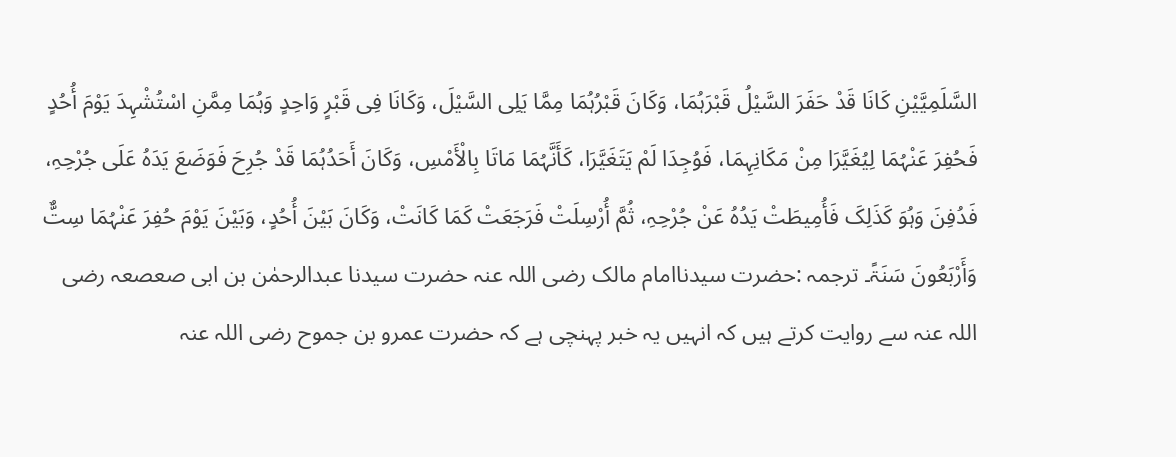السَّلَمِیَّیْنِ کَانَا قَدْ حَفَرَ السَّیْلُ قَبْرَہُمَا، وَکَانَ قَبْرُہُمَا مِمَّا یَلِی السَّیْلَ، وَکَانَا فِی قَبْرٍ وَاحِدٍ وَہُمَا مِمَّنِ اسْتُشْہِدَ یَوْمَ أُحُدٍ فَحُفِرَ عَنْہُمَا لِیُغَیَّرَا مِنْ مَکَانِہِمَا، فَوُجِدَا لَمْ یَتَغَیَّرَا، کَأَنَّہُمَا مَاتَا بِالْأَمْسِ، وَکَانَ أَحَدُہُمَا قَدْ جُرِحَ فَوَضَعَ یَدَہُ عَلَی جُرْحِہِ، فَدُفِنَ وَہُوَ کَذَلِکَ فَأُمِیطَتْ یَدُہُ عَنْ جُرْحِہِ، ثُمَّ أُرْسِلَتْ فَرَجَعَتْ کَمَا کَانَتْ، وَکَانَ بَیْنَ أُحُدٍ، وَبَیْنَ یَوْمَ حُفِرَ عَنْہُمَا سِتٌّ وَأَرْبَعُونَ سَنَۃً۔ ترجمہ :حضرت سیدناامام مالک رضی اللہ عنہ حضرت سیدنا عبدالرحمٰن بن ابی صعصعہ رضی اللہ عنہ سے روایت کرتے ہیں کہ انہیں یہ خبر پہنچی ہے کہ حضرت عمرو بن جموح رضی اللہ عنہ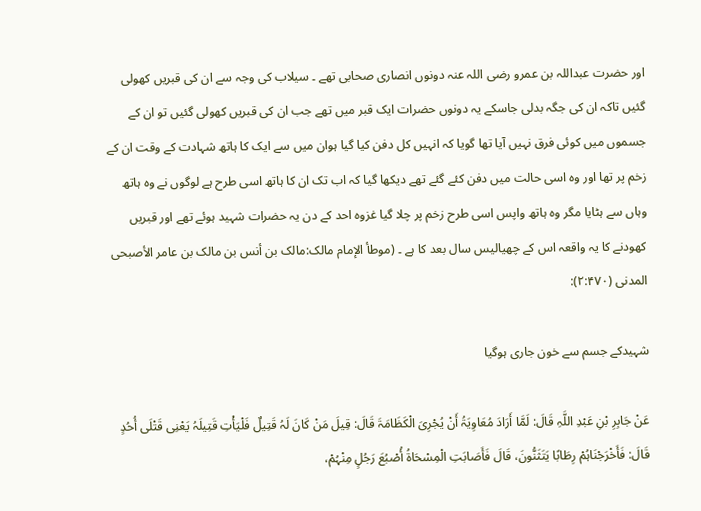اور حضرت عبداللہ بن عمرو رضی اللہ عنہ دونوں انصاری صحابی تھے ۔ سیلاب کی وجہ سے ان کی قبریں کھولی گئیں تاکہ ان کی جگہ بدلی جاسکے یہ دونوں حضرات ایک قبر میں تھے جب ان کی قبریں کھولی گئیں تو ان کے جسموں میں کوئی فرق نہیں آیا تھا گویا کہ انہیں کل دفن کیا گیا ہوان میں سے ایک کا ہاتھ شہادت کے وقت ان کے زخم پر تھا اور وہ اسی حالت میں دفن کئے گئے تھے دیکھا گیا کہ اب تک ان کا ہاتھ اسی طرح ہے لوگوں نے وہ ہاتھ وہاں سے ہٹایا مگر وہ ہاتھ واپس اسی طرح زخم پر چلا گیا غزوہ احد کے دن یہ حضرات شہید ہوئے تھے اور قبریں کھودنے کا یہ واقعہ اس کے چھیالیس سال بعد کا ہے ۔ (موطأ الإمام مالک:مالک بن أنس بن مالک بن عامر الأصبحی المدنی (۲:۴۷۰):

شہیدکے جسم سے خون جاری ہوگیا

عَنْ جَابِرِ بْنِ عَبْدِ اللَّہِ قَالَ: لَمَّا أَرَادَ مُعَاوِیَۃُ أَنْ یُجْرِیَ الْکَظَامَۃَ قَالَ: قِیلَ مَنْ کَانَ لَہُ قَتِیلٌ فَلْیَأْتِ قَتِیلَہُ یَعْنِی قَتْلَی أُحُدٍ قَالَ: فَأَخْرَجْنَاہُمْ رِطَابًا یَتَثَنُّونَ، قَالَ فَأَصَابَتِ الْمِسْحَاۃُ أُصْبُعَ رَجُلٍ مِنْہُمْ،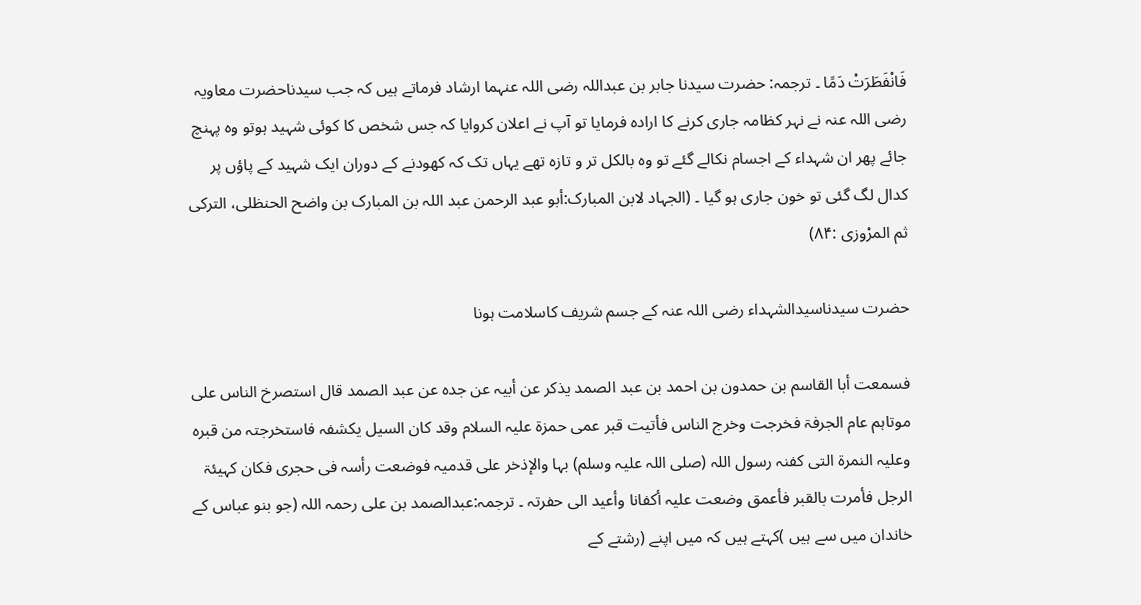فَانْفَطَرَتْ دَمًا ۔ ترجمہ: حضرت سیدنا جابر بن عبداللہ رضی اللہ عنہما ارشاد فرماتے ہیں کہ جب سیدناحضرت معاویہ رضی اللہ عنہ نے نہر کظامہ جاری کرنے کا ارادہ فرمایا تو آپ نے اعلان کروایا کہ جس شخص کا کوئی شہید ہوتو وہ پہنچ جائے پھر ان شہداء کے اجسام نکالے گئے تو وہ بالکل تر و تازہ تھے یہاں تک کہ کھودنے کے دوران ایک شہید کے پاؤں پر کدال لگ گئی تو خون جاری ہو گیا ۔ (الجہاد لابن المبارک:أبو عبد الرحمن عبد اللہ بن المبارک بن واضح الحنظلی، الترکی ثم المرْوزی :۸۴)

حضرت سیدناسیدالشہداء رضی اللہ عنہ کے جسم شریف کاسلامت ہونا

فسمعت أبا القاسم بن حمدون بن احمد بن عبد الصمد یذکر عن أبیہ عن جدہ عن عبد الصمد قال استصرخ الناس علی موتاہم عام الجرفۃ فخرجت وخرج الناس فأتیت قبر عمی حمزۃ علیہ السلام وقد کان السیل یکشفہ فاستخرجتہ من قبرہ وعلیہ النمرۃ التی کفنہ رسول اللہ (صلی اللہ علیہ وسلم) بہا والإذخر علی قدمیہ فوضعت رأسہ فی حجری فکان کہیئۃ الرجل فأمرت بالقبر فأعمق وضعت علیہ أکفانا وأعید الی حفرتہ ۔ ترجمہ:عبدالصمد بن علی رحمہ اللہ (جو بنو عباس کے خاندان میں سے ہیں )کہتے ہیں کہ میں اپنے (رشتے کے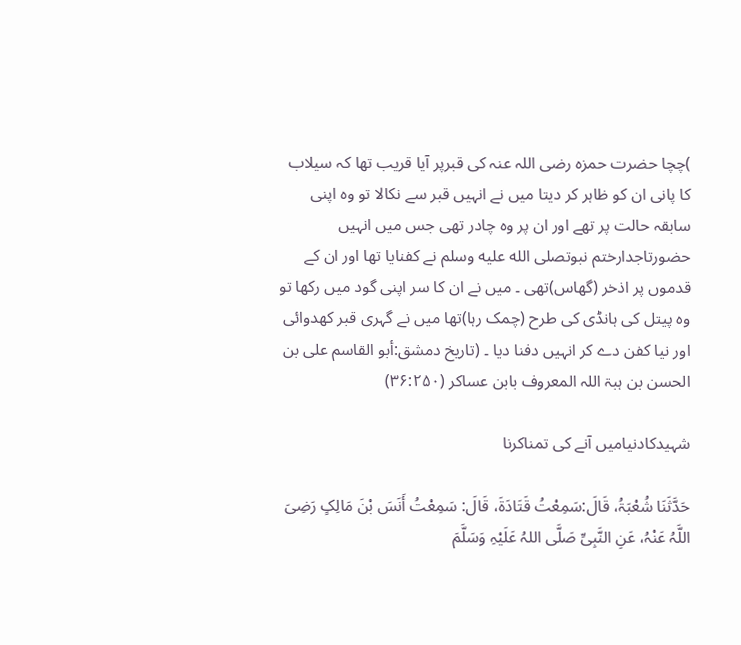)چچا حضرت حمزہ رضی اللہ عنہ کی قبرپر آیا قریب تھا کہ سیلاب کا پانی ان کو ظاہر کر دیتا میں نے انہیں قبر سے نکالا تو وہ اپنی سابقہ حالت پر تھے اور ان پر وہ چادر تھی جس میں انہیں حضورتاجدارختم نبوتصلى الله عليه وسلم نے کفنایا تھا اور ان کے قدموں پر اذخر (گھاس)تھی ۔ میں نے ان کا سر اپنی گود میں رکھا تو وہ پیتل کی ہانڈی کی طرح (چمک رہا)تھا میں نے گہری قبر کھدوائی اور نیا کفن دے کر انہیں دفنا دیا ۔ (تاریخ دمشق:أبو القاسم علی بن الحسن بن ہبۃ اللہ المعروف بابن عساکر (۳۶:۲۵۰)

شہیدکادنیامیں آنے کی تمناکرنا

حَدَّثَنَا شُعْبَۃُ، قَالَ:سَمِعْتُ قَتَادَۃَ، قَالَ: سَمِعْتُ أَنَسَ بْنَ مَالِکٍ رَضِیَ اللَّہُ عَنْہُ، عَنِ النَّبِیِّ صَلَّی اللہُ عَلَیْہِ وَسَلَّمَ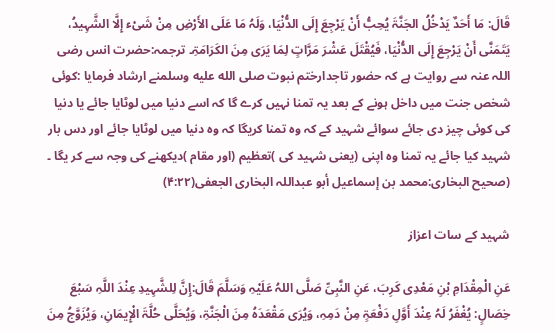قَالَ: مَا أَحَدٌ یَدْخُلُ الجَنَّۃَ یُحِبُّ أَنْ یَرْجِعَ إِلَی الدُّنْیَا، وَلَہُ مَا عَلَی الأَرْضِ مِنْ شَیْء إِلَّا الشَّہِیدُ، یَتَمَنَّی أَنْ یَرْجِعَ إِلَی الدُّنْیَا، فَیُقْتَلَ عَشْرَ مَرَّاتٍ لِمَا یَرَی مِنَ الکَرَامَۃِ۔ ترجمہ:حضرت انس رضی اللہ عنہ سے روایت ہے کہ حضور تاجدارختم نبوت صلى الله عليه وسلمنے ارشاد فرمایا :کوئی شخص جنت میں داخل ہونے کے بعد یہ تمنا نہیں کرے گا کہ اسے دنیا میں لوٹایا جائے یا دنیا کی کوئی چیز دی جائے سوائے شہید کے کہ وہ تمنا کریگا کہ وہ دنیا میں لوٹایا جائے اور دس بار شہید کیا جائے یہ تمنا وہ اپنی (یعنی شہید کی )تعظیم (اور مقام )دیکھنے کی وجہ سے کر یگا ۔ (صحیح البخاری:محمد بن إسماعیل أبو عبداللہ البخاری الجعفی(۴:۲۲)

شہید کے سات اعزاز

عَنِ الْمِقْدَامِ بْنِ مَعْدِی کَرِبَ، عَنِ النَّبِیِّ صَلَّی اللہُ عَلَیْہِ وَسَلَّمَ قَالَ:إِنَّ لِلشَّہِیدِ عِنْدَ اللَّہِ سَبْعَ خِصَالٍ: یُغْفَرُ لَہُ عِنْدَ أَوَّلِ دَفْعَۃٍ مِنْ دَمِہِ، وَیُرَی مَقْعَدَہُ مِنَ الْجَنَّۃِ، وَیُحَلَّی حُلَّۃَ الْإِیمَانِ، وَیُزَوَّجُ مِنَ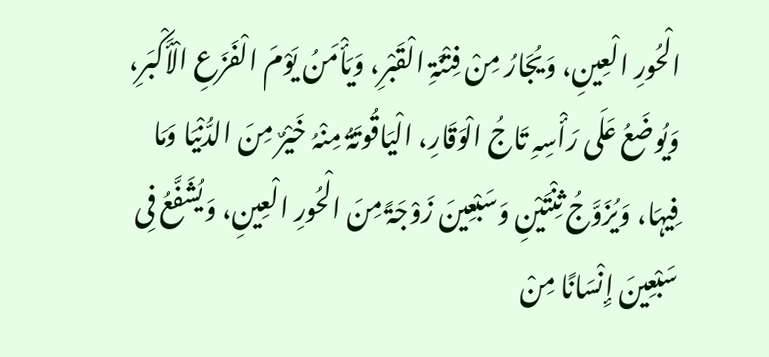الْحُورِ الْعِینِ، وَیُجَارُ مِنْ فِتْنَۃِ الْقَبْرِ، وَیَأْمَنُ یَوْمَ الْفَزَعِ الْأَکْبَرِ، وَیُوضَعُ عَلَی رَأْسِہِ تَاجُ الْوَقَارِ، الْیَاقُوتَۃُ مِنْہُ خَیْرٌ مِنَ الدُّنْیَا وَمَا فِیہَا، وَیُزَوَّجُ ثِنْتَیْنِ وَسَبْعِینَ زَوْجَۃً مِنَ الْحُورِ الْعِینِ، وَیُشَفَّعُ فِی سَبْعِینَ إِنْسَانًا مِنْ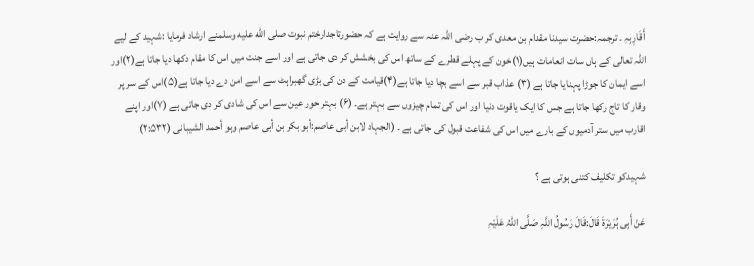أَقَارِبِہِ ۔ ترجمہ:حضرت سیدنا مقدام بن معدی کر ب رضی اللہ عنہ سے روایت ہے کہ حضورتاجدارختم نبوت صلى الله عليه وسلمنے ارشاد فرمایا :شہید کے لیے اللہ تعالی کے ہاں سات انعامات ہیں(۱)خون کے پہلے قطرے کے ساتھ اس کی بخشش کر دی جاتی ہے اور اسے جنت میں اس کا مقام دکھا دیا جاتا ہے(۲)اور اسے ایمان کا جوڑا پہنایا جاتا ہے (۳) عذاب قبر سے اسے بچا دیا جاتا ہے(۴)قیامت کے دن کی بڑی گھبراہٹ سے اسے امن دے دیا جاتا ہے(۵)اس کے سر پر وقار کا تاج رکھا جاتا ہے جس کا ایک یاقوت دنیا اور اس کی تمام چیزوں سے بہتر ہے۔ (۶) بہتر حور عین سے اس کی شادی کر دی جاتی ہے (۷)اور اپنے اقارب میں ستر آدمیوں کے بارے میں اس کی شفاعت قبول کی جاتی ہے ۔ (الجہاد لابن أبی عاصم:أبو بکر بن أبی عاصم وہو أحمد الشیبانی (۲:۵۳۲)

شہیدکو تکلیف کتنی ہوتی ہے ؟

عَنْ أَبِی ہُرَیْرَۃَ قَالَ:قَالَ رَسُولُ اللَّہِ صَلَّی اللہُ عَلَیْہِ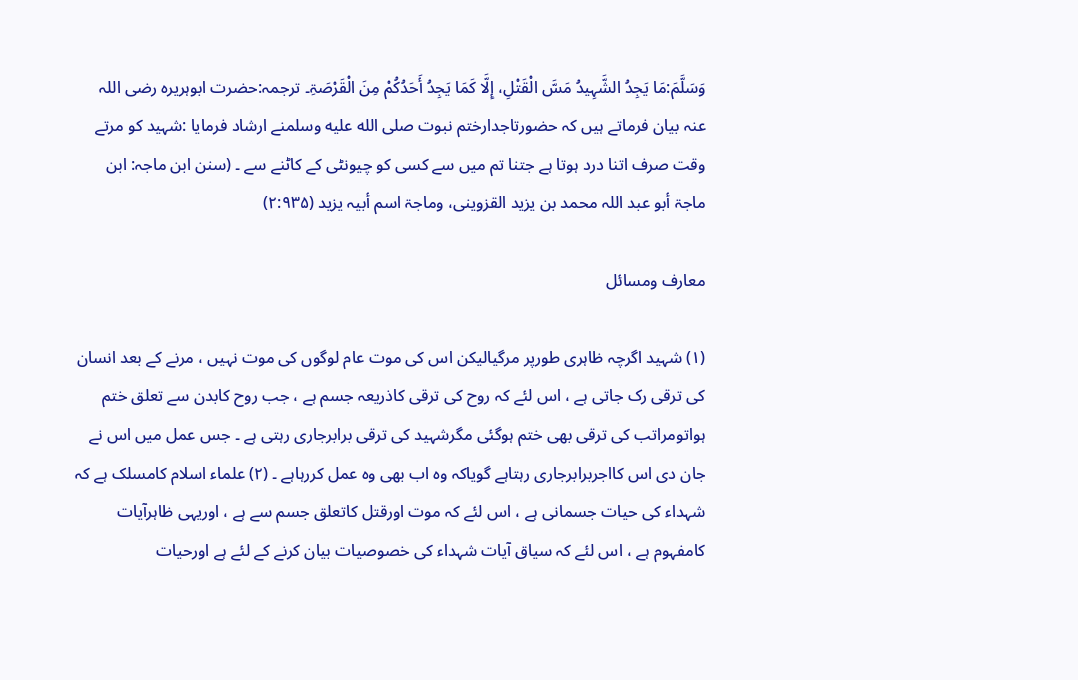وَسَلَّمَ:مَا یَجِدُ الشَّہِیدُ مَسَّ الْقَتْلِ، إِلَّا کَمَا یَجِدُ أَحَدُکُمْ مِنَ الْقَرْصَۃِ۔ ترجمہ:حضرت ابوہریرہ رضی اللہ عنہ بیان فرماتے ہیں کہ حضورتاجدارختم نبوت صلى الله عليه وسلمنے ارشاد فرمایا :شہید کو مرتے وقت صرف اتنا درد ہوتا ہے جتنا تم میں سے کسی کو چیونٹی کے کاٹنے سے ۔ (سنن ابن ماجہ: ابن ماجۃ أبو عبد اللہ محمد بن یزید القزوینی، وماجۃ اسم أبیہ یزید (۲:۹۳۵)

معارف ومسائل

(۱) شہید اگرچہ ظاہری طورپر مرگیالیکن اس کی موت عام لوگوں کی موت نہیں ، مرنے کے بعد انسان کی ترقی رک جاتی ہے ، اس لئے کہ روح کی ترقی کاذریعہ جسم ہے ، جب روح کابدن سے تعلق ختم ہواتومراتب کی ترقی بھی ختم ہوگئی مگرشہید کی ترقی برابرجاری رہتی ہے ۔ جس عمل میں اس نے جان دی اس کااجربرابرجاری رہتاہے گویاکہ وہ اب بھی وہ عمل کررہاہے ۔ (۲) علماء اسلام کامسلک ہے کہ شہداء کی حیات جسمانی ہے ، اس لئے کہ موت اورقتل کاتعلق جسم سے ہے ، اوریہی ظاہرآیات کامفہوم ہے ، اس لئے کہ سیاق آیات شہداء کی خصوصیات بیان کرنے کے لئے ہے اورحیات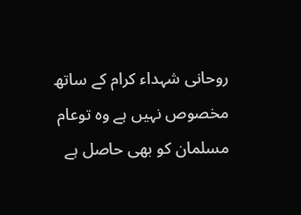روحانی شہداء کرام کے ساتھ مخصوص نہیں ہے وہ توعام مسلمان کو بھی حاصل ہے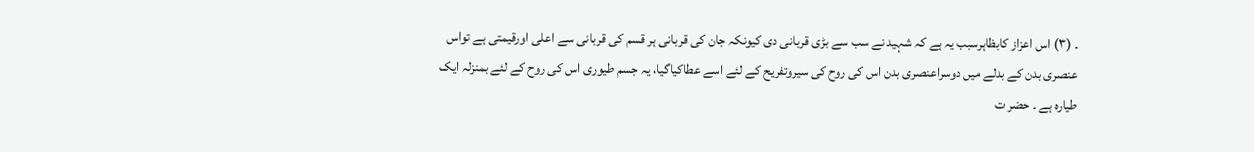۔ (۳) اس اعزاز کابظاہرسبب یہ ہے کہ شہید نے سب سے بڑی قربانی دی کیونکہ جان کی قربانی ہر قسم کی قربانی سے اعلی اورقیمتی ہے تواس عنصری بدن کے بدلے میں دوسراعنصری بدن اس کی روح کی سیروتفریح کے لئے اسے عطاکیاگیا، یہ جسم طیوری اس کی روح کے لئے بمنزلہ ایک طیارہ ہے ۔ حضر ت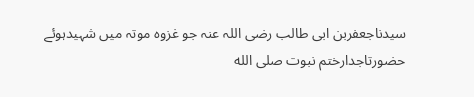سیدناجعفربن ابی طالب رضی اللہ عنہ جو غزوہ موتہ میں شہیدہوئے حضورتاجدارختم نبوت صلى الله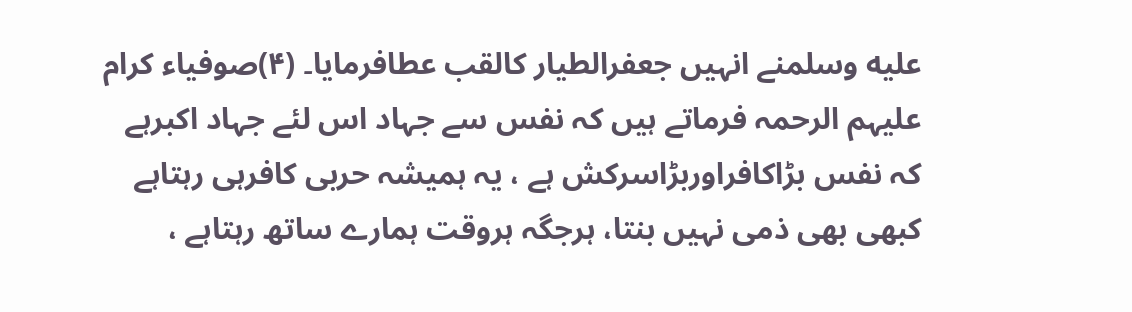عليه وسلمنے انہیں جعفرالطیار کالقب عطافرمایا۔ (۴)صوفیاء کرام علیہم الرحمہ فرماتے ہیں کہ نفس سے جہاد اس لئے جہاد اکبرہے کہ نفس بڑاکافراوربڑاسرکش ہے ، یہ ہمیشہ حربی کافرہی رہتاہے کبھی بھی ذمی نہیں بنتا، ہرجگہ ہروقت ہمارے ساتھ رہتاہے ،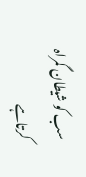سب کو شیطان گمراہ کرتاہے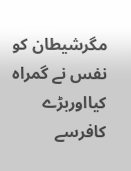مگرشیطان کو نفس نے گمراہ کیااوربڑے کافرسے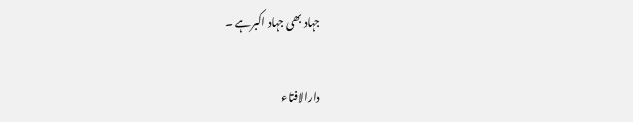جہاد بھی جہاد اکبرہے ۔

دارالافتاء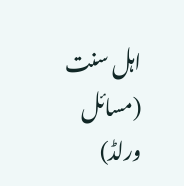اہل سنت (مسائل ورلڈ)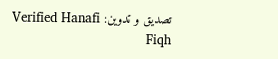تصدیق و تدوین: Verified Hanafi Fiqh